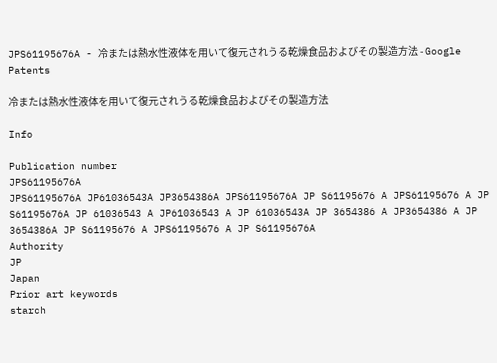JPS61195676A - 冷または熱水性液体を用いて復元されうる乾燥食品およびその製造方法 - Google Patents

冷または熱水性液体を用いて復元されうる乾燥食品およびその製造方法

Info

Publication number
JPS61195676A
JPS61195676A JP61036543A JP3654386A JPS61195676A JP S61195676 A JPS61195676 A JP S61195676A JP 61036543 A JP61036543 A JP 61036543A JP 3654386 A JP3654386 A JP 3654386A JP S61195676 A JPS61195676 A JP S61195676A
Authority
JP
Japan
Prior art keywords
starch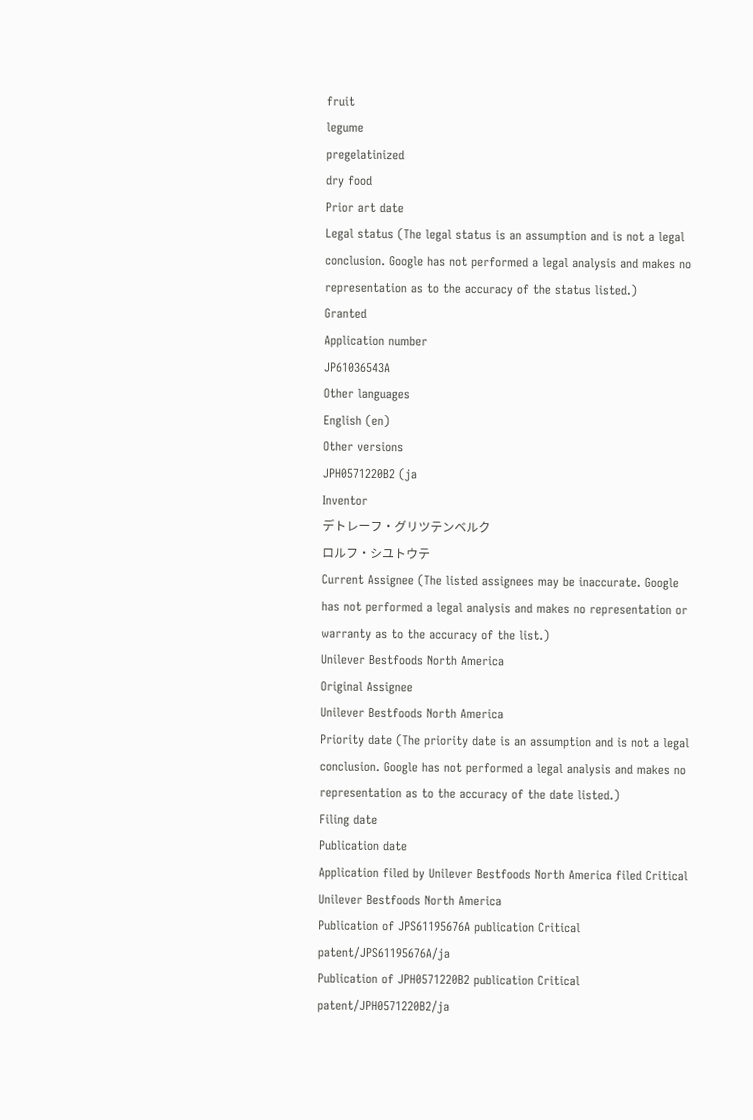fruit
legume
pregelatinized
dry food
Prior art date
Legal status (The legal status is an assumption and is not a legal conclusion. Google has not performed a legal analysis and makes no representation as to the accuracy of the status listed.)
Granted
Application number
JP61036543A
Other languages
English (en)
Other versions
JPH0571220B2 (ja
Inventor
デトレーフ・グリツテンベルク
ロルフ・シユトウテ
Current Assignee (The listed assignees may be inaccurate. Google has not performed a legal analysis and makes no representation or warranty as to the accuracy of the list.)
Unilever Bestfoods North America
Original Assignee
Unilever Bestfoods North America
Priority date (The priority date is an assumption and is not a legal conclusion. Google has not performed a legal analysis and makes no representation as to the accuracy of the date listed.)
Filing date
Publication date
Application filed by Unilever Bestfoods North America filed Critical Unilever Bestfoods North America
Publication of JPS61195676A publication Critical patent/JPS61195676A/ja
Publication of JPH0571220B2 publication Critical patent/JPH0571220B2/ja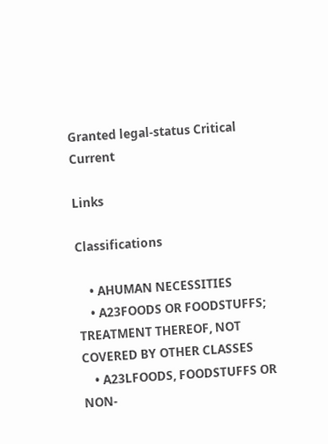Granted legal-status Critical Current

Links

Classifications

    • AHUMAN NECESSITIES
    • A23FOODS OR FOODSTUFFS; TREATMENT THEREOF, NOT COVERED BY OTHER CLASSES
    • A23LFOODS, FOODSTUFFS OR NON-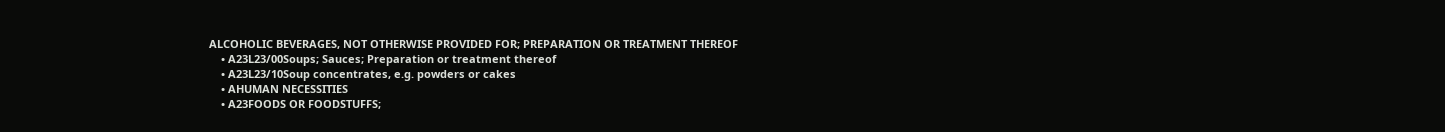ALCOHOLIC BEVERAGES, NOT OTHERWISE PROVIDED FOR; PREPARATION OR TREATMENT THEREOF
    • A23L23/00Soups; Sauces; Preparation or treatment thereof
    • A23L23/10Soup concentrates, e.g. powders or cakes
    • AHUMAN NECESSITIES
    • A23FOODS OR FOODSTUFFS;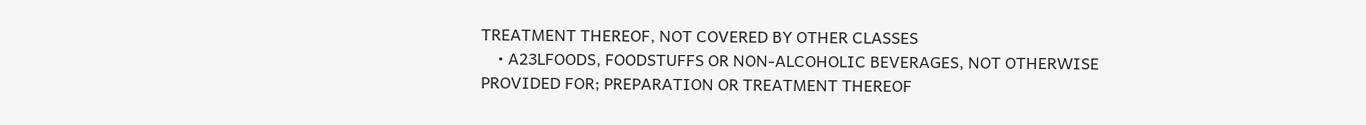TREATMENT THEREOF, NOT COVERED BY OTHER CLASSES
    • A23LFOODS, FOODSTUFFS OR NON-ALCOHOLIC BEVERAGES, NOT OTHERWISE PROVIDED FOR; PREPARATION OR TREATMENT THEREOF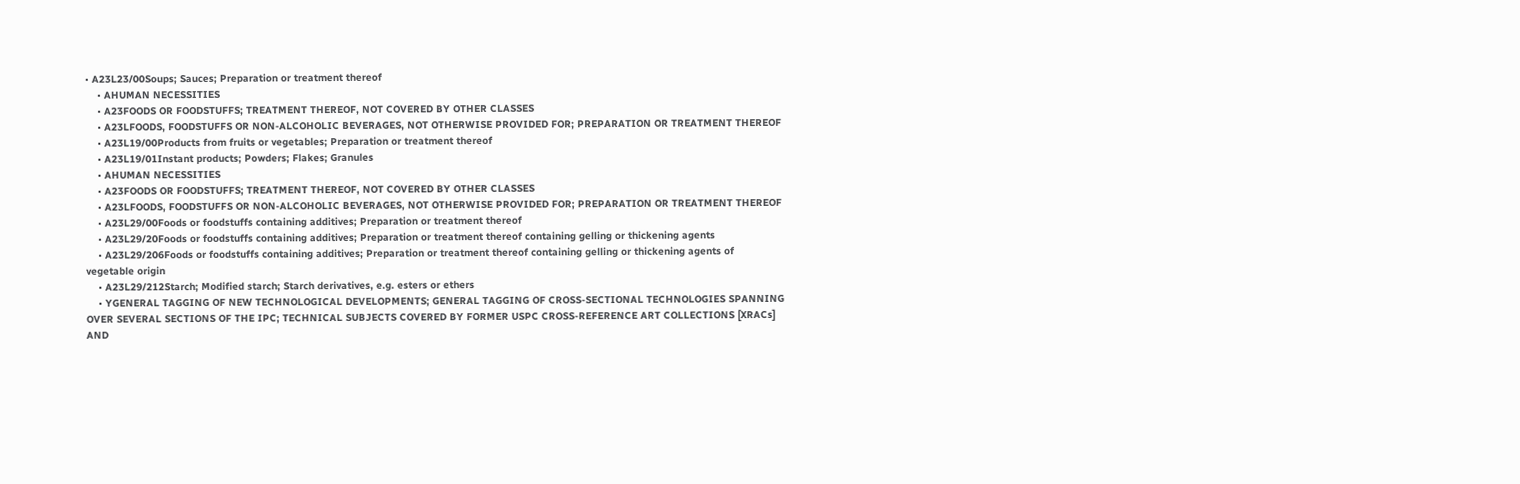• A23L23/00Soups; Sauces; Preparation or treatment thereof
    • AHUMAN NECESSITIES
    • A23FOODS OR FOODSTUFFS; TREATMENT THEREOF, NOT COVERED BY OTHER CLASSES
    • A23LFOODS, FOODSTUFFS OR NON-ALCOHOLIC BEVERAGES, NOT OTHERWISE PROVIDED FOR; PREPARATION OR TREATMENT THEREOF
    • A23L19/00Products from fruits or vegetables; Preparation or treatment thereof
    • A23L19/01Instant products; Powders; Flakes; Granules
    • AHUMAN NECESSITIES
    • A23FOODS OR FOODSTUFFS; TREATMENT THEREOF, NOT COVERED BY OTHER CLASSES
    • A23LFOODS, FOODSTUFFS OR NON-ALCOHOLIC BEVERAGES, NOT OTHERWISE PROVIDED FOR; PREPARATION OR TREATMENT THEREOF
    • A23L29/00Foods or foodstuffs containing additives; Preparation or treatment thereof
    • A23L29/20Foods or foodstuffs containing additives; Preparation or treatment thereof containing gelling or thickening agents
    • A23L29/206Foods or foodstuffs containing additives; Preparation or treatment thereof containing gelling or thickening agents of vegetable origin
    • A23L29/212Starch; Modified starch; Starch derivatives, e.g. esters or ethers
    • YGENERAL TAGGING OF NEW TECHNOLOGICAL DEVELOPMENTS; GENERAL TAGGING OF CROSS-SECTIONAL TECHNOLOGIES SPANNING OVER SEVERAL SECTIONS OF THE IPC; TECHNICAL SUBJECTS COVERED BY FORMER USPC CROSS-REFERENCE ART COLLECTIONS [XRACs] AND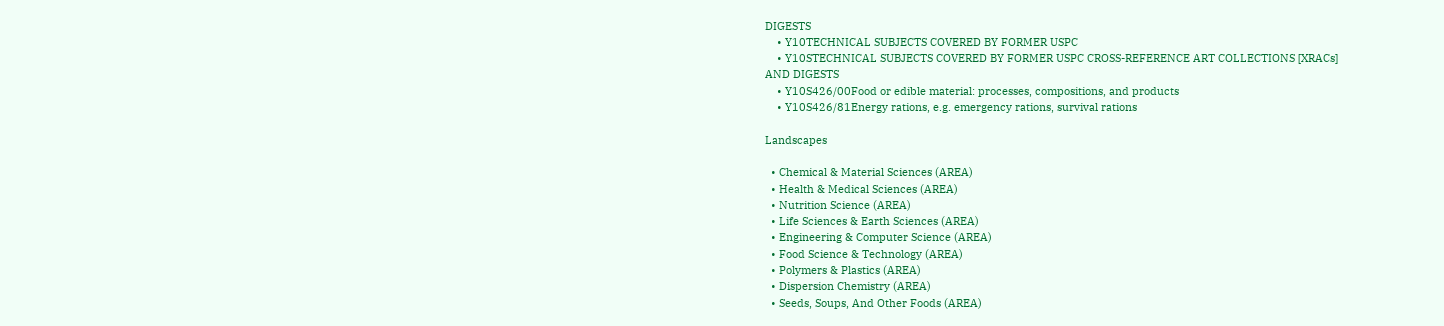DIGESTS
    • Y10TECHNICAL SUBJECTS COVERED BY FORMER USPC
    • Y10STECHNICAL SUBJECTS COVERED BY FORMER USPC CROSS-REFERENCE ART COLLECTIONS [XRACs] AND DIGESTS
    • Y10S426/00Food or edible material: processes, compositions, and products
    • Y10S426/81Energy rations, e.g. emergency rations, survival rations

Landscapes

  • Chemical & Material Sciences (AREA)
  • Health & Medical Sciences (AREA)
  • Nutrition Science (AREA)
  • Life Sciences & Earth Sciences (AREA)
  • Engineering & Computer Science (AREA)
  • Food Science & Technology (AREA)
  • Polymers & Plastics (AREA)
  • Dispersion Chemistry (AREA)
  • Seeds, Soups, And Other Foods (AREA)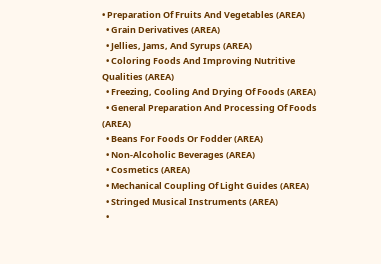• Preparation Of Fruits And Vegetables (AREA)
  • Grain Derivatives (AREA)
  • Jellies, Jams, And Syrups (AREA)
  • Coloring Foods And Improving Nutritive Qualities (AREA)
  • Freezing, Cooling And Drying Of Foods (AREA)
  • General Preparation And Processing Of Foods (AREA)
  • Beans For Foods Or Fodder (AREA)
  • Non-Alcoholic Beverages (AREA)
  • Cosmetics (AREA)
  • Mechanical Coupling Of Light Guides (AREA)
  • Stringed Musical Instruments (AREA)
  •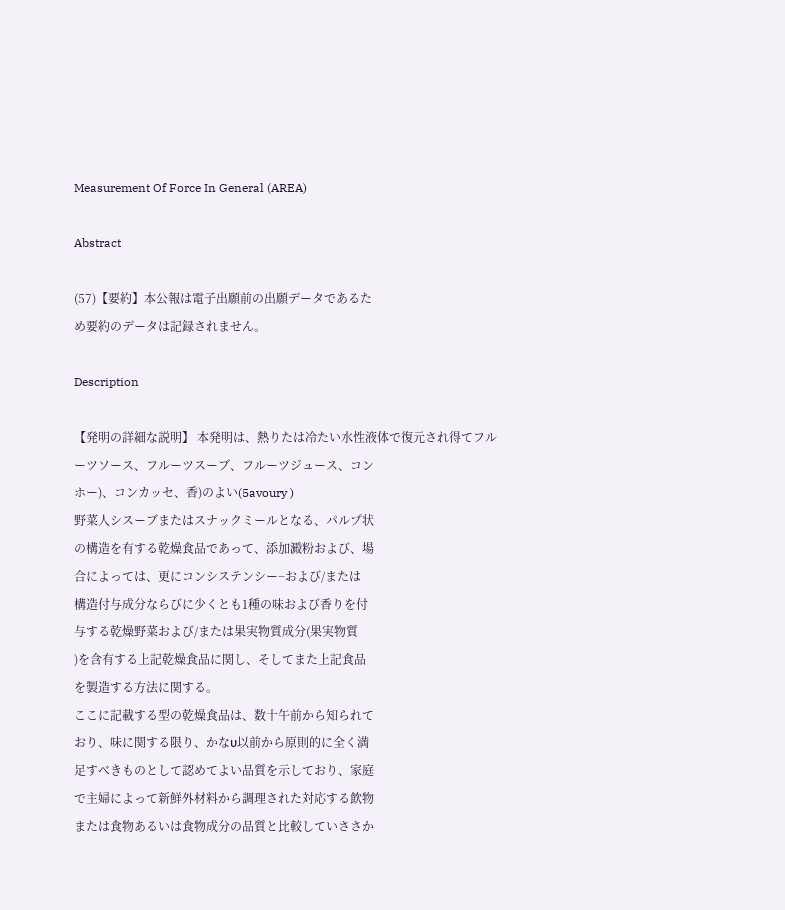Measurement Of Force In General (AREA)

Abstract

(57)【要約】本公報は電子出願前の出願データであるた
め要約のデータは記録されません。

Description

【発明の詳細な説明】 本発明は、熱りたは冷たい水性液体で復元され得てフル
ーツソース、フルーツスーブ、フルーツジュース、コン
ホー)、コンカッセ、香)のよい(5avoury )
野菜人シスーブまたはスナックミールとなる、パルプ状
の構造を有する乾燥食品であって、添加澱粉および、場
合によっては、更にコンシステンシー−および/または
構造付与成分ならびに少くとも1種の味および香りを付
与する乾燥野菜および/または果実物質成分(果実物質
)を含有する上記乾燥食品に関し、そしてまた上記食品
を製造する方法に関する。
ここに記載する型の乾燥食品は、数十午前から知られて
おり、味に関する限り、かなυ以前から原則的に全く満
足すべきものとして認めてよい品質を示しており、家庭
で主婦によって新鮮外材料から調理された対応する飲物
または食物あるいは食物成分の品質と比較していささか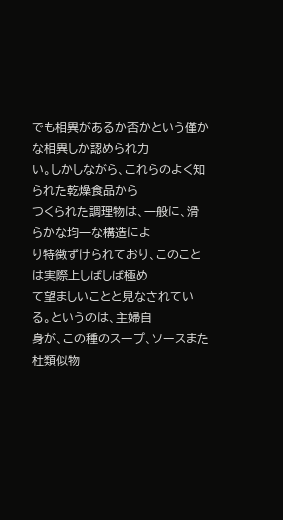でも相異があるか否かという僅かな相異しか認められ力
い。しかしながら、これらのよく知られた乾燥食品から
つくられた調理物は、一般に、滑らかな均一な構造によ
り特徴ずけられており、このことは実際上しばしば極め
て望ましいことと見なされている。というのは、主婦自
身が、この種のスープ、ソースまた杜類似物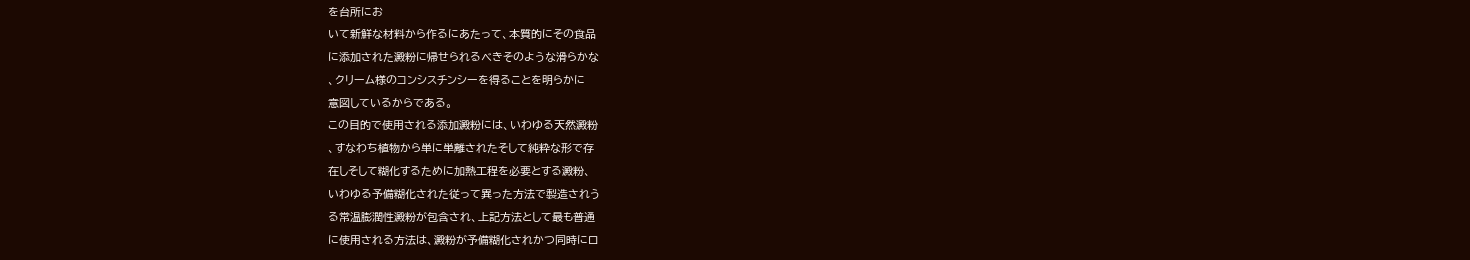を台所にお
いて新鮮な材料から作るにあたって、本質的にその食品
に添加された澱粉に帰せられるべきそのような滑らかな
、クリーム様のコンシスチンシーを得ることを明らかに
意図しているからである。
この目的で使用される添加澱粉には、いわゆる天然澱粉
、すなわち植物から単に単離されたそして純粋な形で存
在しそして糊化するために加熱工程を必要とする澱粉、
いわゆる予備糊化された従って異った方法で製造されう
る常温膨潤性澱粉が包含され、上記方法として最も普通
に使用される方法は、澱粉が予備糊化されかつ同時にロ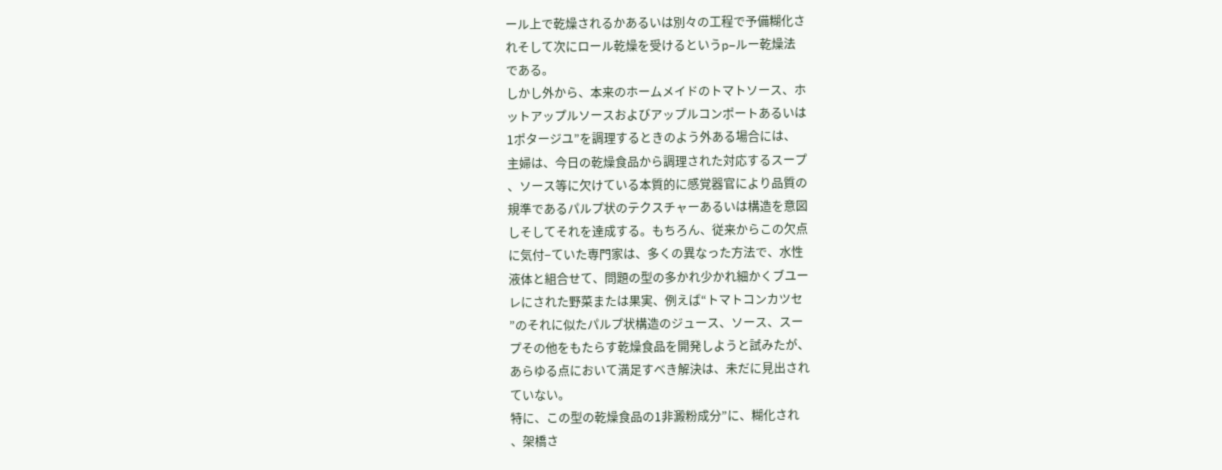ール上で乾燥されるかあるいは別々の工程で予備糊化さ
れそして次にロール乾燥を受けるというp−ルー乾燥法
である。
しかし外から、本来のホームメイドのトマトソース、ホ
ットアップルソースおよびアップルコンポートあるいは
1ポタージユ”を調理するときのよう外ある場合には、
主婦は、今日の乾燥食品から調理された対応するスープ
、ソース等に欠けている本質的に感覚器官により品質の
規準であるパルプ状のテクスチャーあるいは構造を意図
しそしてそれを達成する。もちろん、従来からこの欠点
に気付−ていた専門家は、多くの異なった方法で、水性
液体と組合せて、問題の型の多かれ少かれ細かくブユー
レにされた野菜または果実、例えば“トマトコンカツセ
”のそれに似たパルプ状構造のジュース、ソース、スー
プその他をもたらす乾燥食品を開発しようと試みたが、
あらゆる点において満足すべき解決は、未だに見出され
ていない。
特に、この型の乾燥食品の1非澱粉成分”に、糊化され
、架橋さ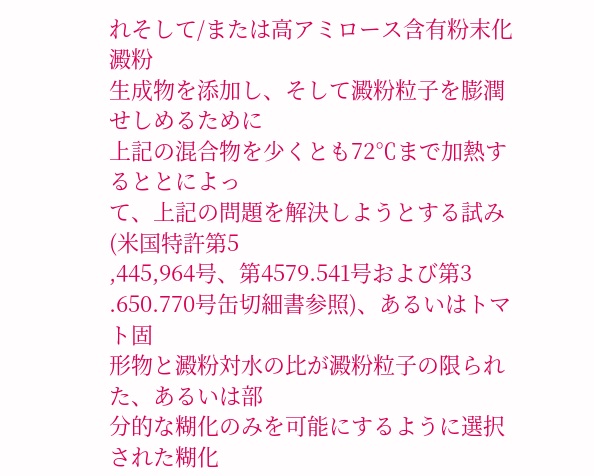れそして/または高アミロース含有粉末化澱粉
生成物を添加し、そして澱粉粒子を膨潤せしめるために
上記の混合物を少くとも72℃まで加熱するととによっ
て、上記の問題を解決しようとする試み(米国特許第5
,445,964号、第4579.541号および第3
.650.770号缶切細書参照)、あるいはトマト固
形物と澱粉対水の比が澱粉粒子の限られた、あるいは部
分的な糊化のみを可能にするように選択された糊化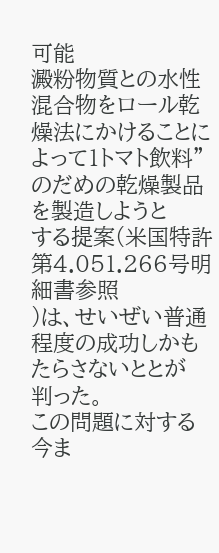可能
澱粉物質との水性混合物をロール乾燥法にかけることに
よって1トマト飲料”のだめの乾燥製品を製造しようと
する提案(米国特許第4.051.266号明細書参照
)は、せいぜい普通程度の成功しかもたらさないととが
判った。
この問題に対する今ま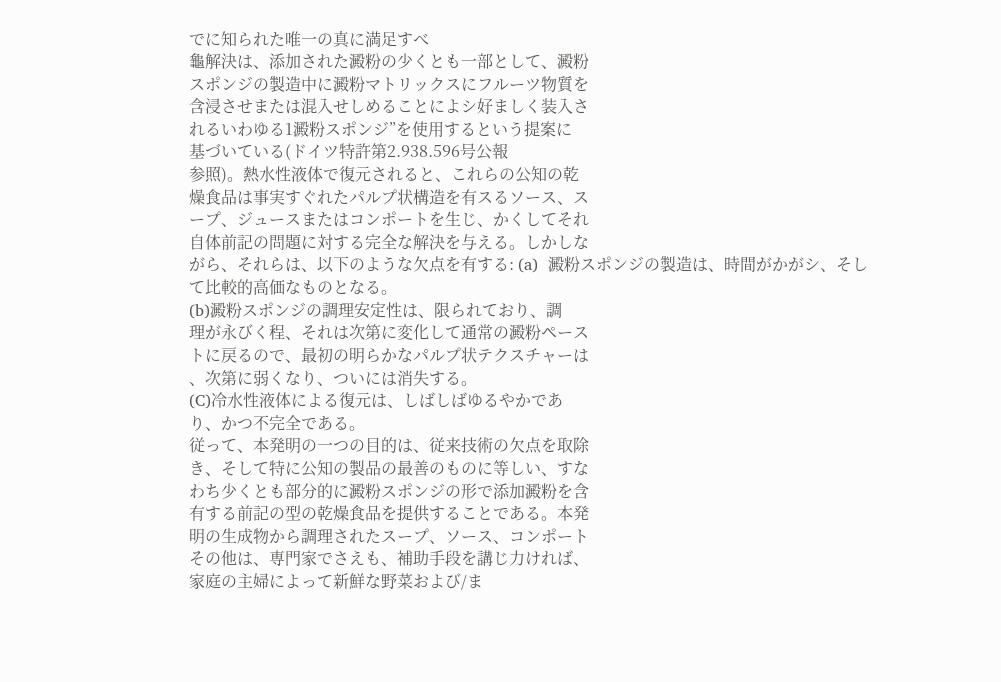でに知られた唯一の真に満足すべ
龜解決は、添加された澱粉の少くとも一部として、澱粉
スポンジの製造中に澱粉マトリックスにフルーツ物質を
含浸させまたは混入せしめることによシ好ましく装入さ
れるいわゆる1澱粉スポンジ”を使用するという提案に
基づいている(ドイツ特許第2.938.596号公報
参照)。熱水性液体で復元されると、これらの公知の乾
燥食品は事実すぐれたパルプ状構造を有スるソース、ス
ープ、ジュースまたはコンポートを生じ、かくしてそれ
自体前記の問題に対する完全な解決を与える。しかしな
がら、それらは、以下のような欠点を有する: (a)  澱粉スポンジの製造は、時間がかがシ、そし
て比較的高価なものとなる。
(b)澱粉スポンジの調理安定性は、限られており、調
理が永びく程、それは次第に変化して通常の澱粉ペース
トに戻るので、最初の明らかなパルプ状テクスチャーは
、次第に弱くなり、ついには消失する。
(C)冷水性液体による復元は、しばしばゆるやかであ
り、かつ不完全である。
従って、本発明の一つの目的は、従来技術の欠点を取除
き、そして特に公知の製品の最善のものに等しい、すな
わち少くとも部分的に澱粉スポンジの形で添加澱粉を含
有する前記の型の乾燥食品を提供することである。本発
明の生成物から調理されたスープ、ソース、コンポート
その他は、専門家でさえも、補助手段を講じ力ければ、
家庭の主婦によって新鮮な野菜および/ま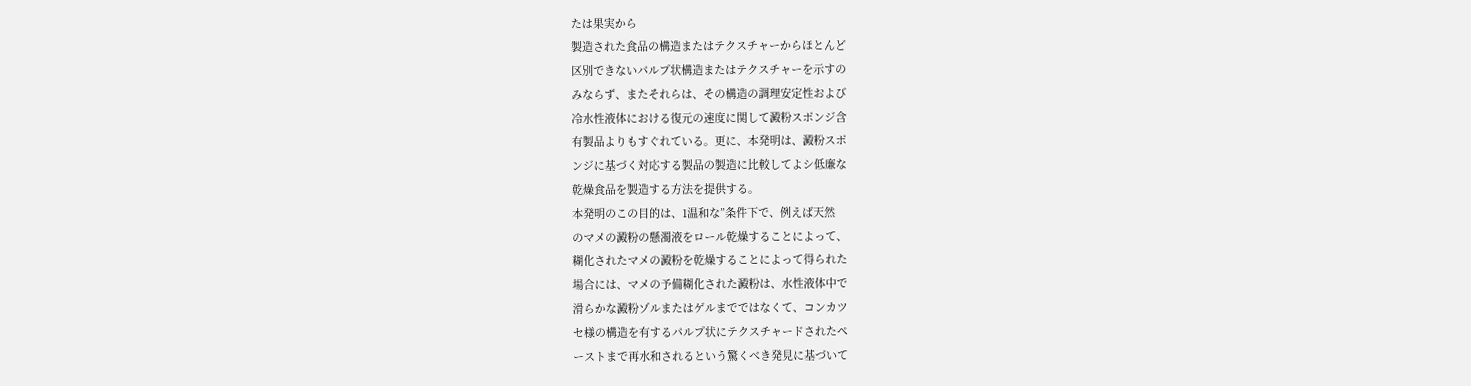たは果実から
製造された食品の構造またはテクスチャーからほとんど
区別できないパルプ状構造またはテクスチャーを示すの
みならず、またそれらは、その構造の調理安定性および
冷水性液体における復元の速度に関して澱粉スポンジ含
有製品よりもすぐれている。更に、本発明は、澱粉スポ
ンジに基づく対応する製品の製造に比較してよシ低廉な
乾燥食品を製造する方法を提供する。
本発明のこの目的は、1温和な”条件下で、例えば天然
のマメの澱粉の懸濁液をロール乾燥することによって、
糊化されたマメの澱粉を乾燥することによって得られた
場合には、マメの予備糊化された澱粉は、水性液体中で
滑らかな澱粉ゾルまたはゲルまでではなくて、コンカツ
セ様の構造を有するパルプ状にテクスチャードされたペ
ーストまで再水和されるという驚くべき発見に基づいて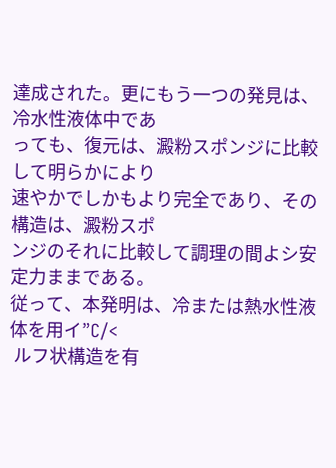達成された。更にもう一つの発見は、冷水性液体中であ
っても、復元は、澱粉スポンジに比較して明らかにより
速やかでしかもより完全であり、その構造は、澱粉スポ
ンジのそれに比較して調理の間よシ安定力ままである。
従って、本発明は、冷または熱水性液体を用イ”C/<
 ルフ状構造を有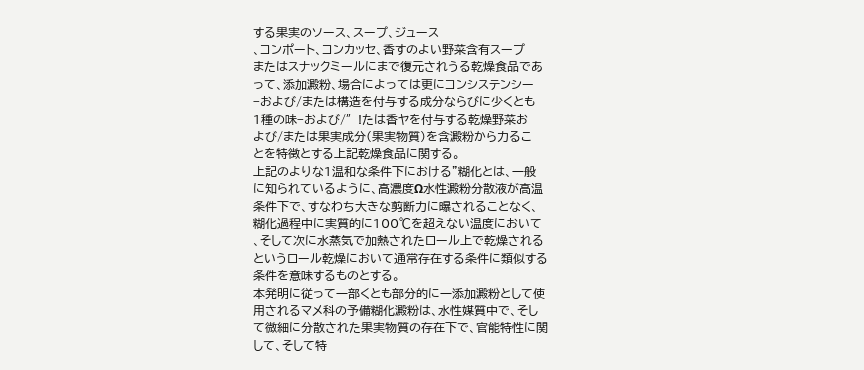する果実のソース、スープ、ジュース
、コンポート、コンカッセ、香すのよい野菜含有スープ
またはスナックミールにまで復元されうる乾燥食品であ
って、添加澱粉、場合によっては更にコンシステンシー
−および/または構造を付与する成分ならびに少くとも
1種の味−および/″!たは香ヤを付与する乾燥野菜お
よび/または果実成分(果実物質)を含澱粉から力るこ
とを特徴とする上記乾燥食品に関する。
上記のよりな1温和な条件下における”糊化とは、一般
に知られているように、高濃度Ω水性澱粉分散液が高温
条件下で、すなわち大きな剪断力に曝されることなく、
糊化過程中に実質的に100℃を超えない温度において
、そして次に水蒸気で加熱されたロール上で乾燥される
というロール乾燥において通常存在する条件に類似する
条件を意味するものとする。
本発明に従って一部くとも部分的に一添加澱粉として使
用されるマメ科の予備糊化澱粉は、水性媒質中で、そし
て微細に分散された果実物質の存在下で、官能特性に関
して、そして特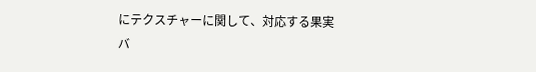にテクスチャーに関して、対応する果実
バ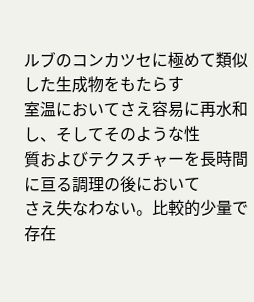ルブのコンカツセに極めて類似した生成物をもたらす
室温においてさえ容易に再水和し、そしてそのような性
質およびテクスチャーを長時間に亘る調理の後において
さえ失なわない。比較的少量で存在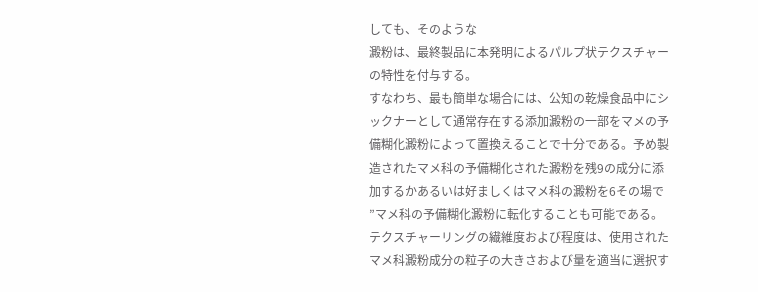しても、そのような
澱粉は、最終製品に本発明によるパルプ状テクスチャー
の特性を付与する。
すなわち、最も簡単な場合には、公知の乾燥食品中にシ
ックナーとして通常存在する添加澱粉の一部をマメの予
備糊化澱粉によって置換えることで十分である。予め製
造されたマメ科の予備糊化された澱粉を残9の成分に添
加するかあるいは好ましくはマメ科の澱粉を6その場で
”マメ科の予備糊化澱粉に転化することも可能である。
テクスチャーリングの繊維度および程度は、使用された
マメ科澱粉成分の粒子の大きさおよび量を適当に選択す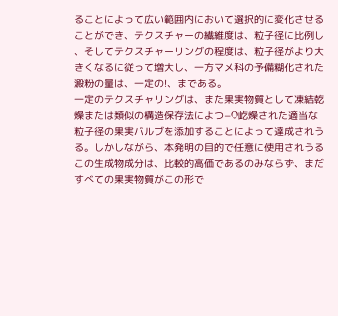ることによって広い範囲内において選択的に変化させる
ことができ、テクスチャーの繊維度は、粒子径に比例し
、そしてテクスチャーリングの程度は、粒子径がより大
きくなるに従って増大し、一方マメ科の予備糊化された
澱粉の量は、一定の!、まである。
一定のテクスチャリングは、また果実物質として凍結乾
燥または類似の構造保存法によつ−O屹燥された適当な
粒子径の果実バルブを添加することによって達成されう
る。しかしながら、本発明の目的で任意に使用されうる
この生成物成分は、比較的高価であるのみならず、まだ
すべての果実物質がこの形で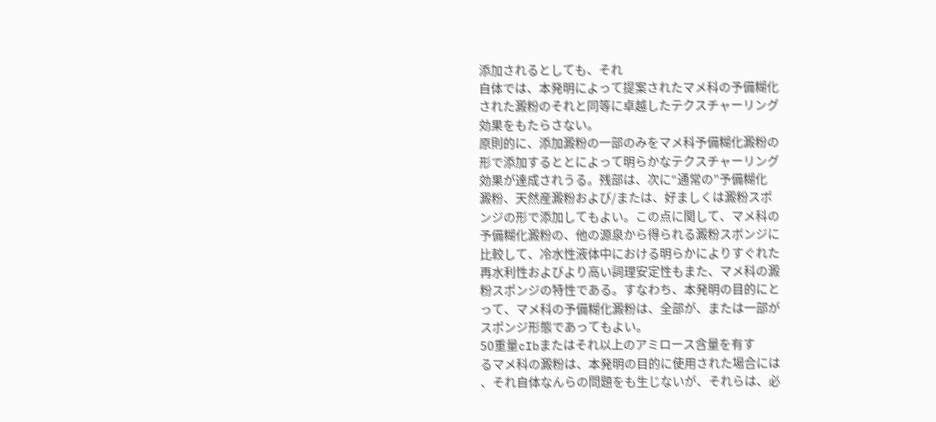添加されるとしても、それ
自体では、本発明によって提案されたマメ科の予備糊化
された澱粉のそれと同等に卓越したテクスチャーリング
効果をもたらさない。
原則的に、添加澱粉の一部のみをマメ科予備糊化澱粉の
形で添加するととによって明らかなテクスチャーリング
効果が達成されうる。残部は、次に“通常の”予備糊化
澱粉、天然産澱粉および/または、好ましくは澱粉スポ
ンジの形で添加してもよい。この点に関して、マメ科の
予備糊化澱粉の、他の源泉から得られる澱粉スボンジに
比較して、冷水性液体中における明らかによりすぐれた
再水利性およびより高い詞理安定性もまた、マメ科の澱
粉スポンジの特性である。すなわち、本発明の目的にと
って、マメ科の予備糊化澱粉は、全部が、または一部が
スポンジ形態であってもよい。
50重量cIbまたはそれ以上のアミロース含量を有す
るマメ科の澱粉は、本発明の目的に使用された場合には
、それ自体なんらの問題をも生じないが、それらは、必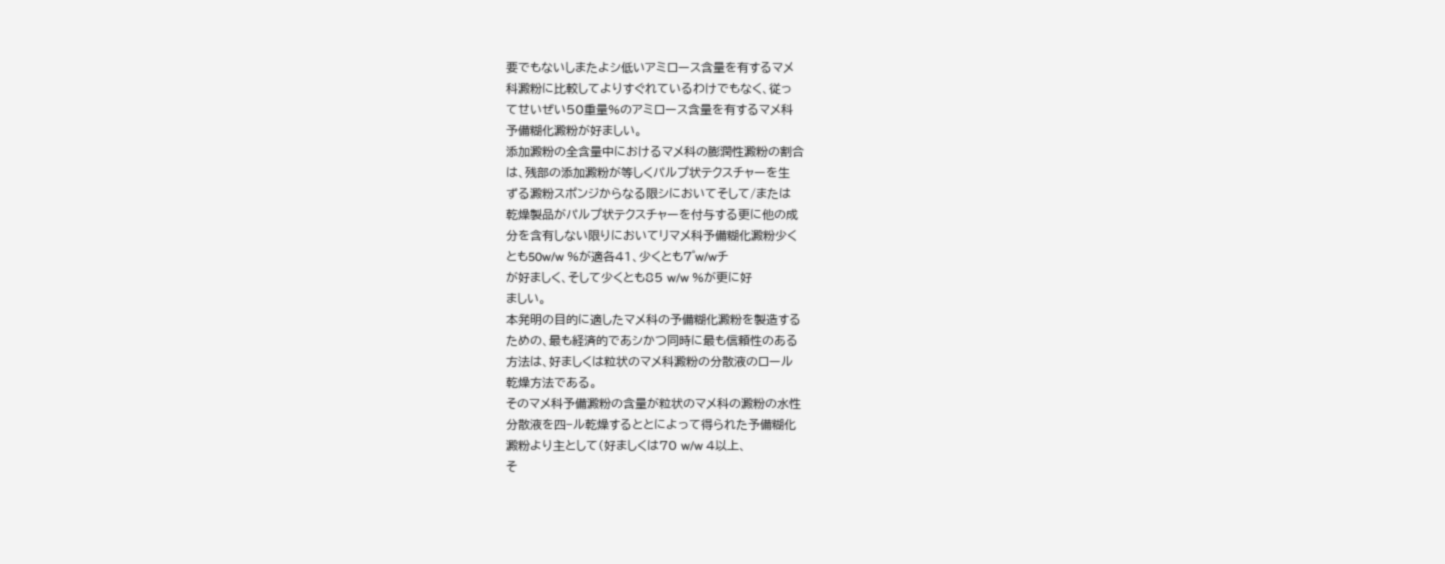要でもないしまたよシ低いアミロース含量を有するマメ
科澱粉に比較してよりすぐれているわけでもなく、従っ
てせいぜい50重量%のアミロース含量を有するマメ科
予備糊化澱粉が好ましい。
添加澱粉の全含量中におけるマメ科の膨潤性澱粉の割合
は、残部の添加澱粉が等しくパルプ状テクスチャーを生
ずる澱粉スポンジからなる限シにおいてそして/または
乾燥製品がパルプ状テクスチャーを付与する更に他の成
分を含有しない限りにおいてリマメ科予備糊化澱粉少く
とも50w/w %が適各41、少くとも7゜w/wチ
が好ましく、そして少くとも85 w/w %が更に好
ましい。
本発明の目的に適したマメ科の予備糊化澱粉を製造する
ための、最も経済的であシかつ同時に最も信頼性のある
方法は、好ましくは粒状のマメ科澱粉の分散液のロール
乾燥方法である。
そのマメ科予備澱粉の含量が粒状のマメ科の澱粉の水性
分散液を四−ル乾燥するととによって得られた予備糊化
澱粉より主として(好ましくは70 w/w 4以上、
そ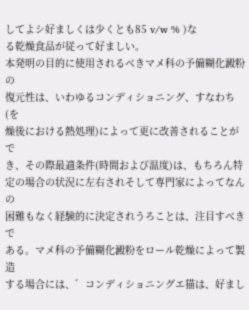してよシ好ましくは少くとも85 v/w % )な
る乾燥食品が従って好ましい。
本発明の目的に使用されるべきマメ科の予備糊化澱粉の
復元性は、いわゆるコンディショニング、すなわち(を
燥後における熱処理)によって更に改善されることがで
き、その際最適条件(時間および温度)は、もちろん特
定の場合の状況に左右されそして専門家によってなんの
困難もなく経験的に決定されうろことは、注目すべきで
ある。マメ科の予備糊化澱粉をロール乾燥によって製造
する場合には、゛コンディショニングエ猫は、好まし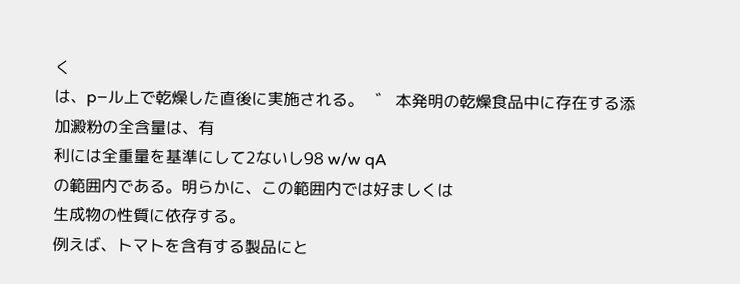く
は、p−ル上で乾燥した直後に実施される。   ゛ 本発明の乾燥食品中に存在する添加澱粉の全含量は、有
利には全重量を基準にして2ないし98 w/w qA
の範囲内である。明らかに、この範囲内では好ましくは
生成物の性質に依存する。
例えば、トマトを含有する製品にと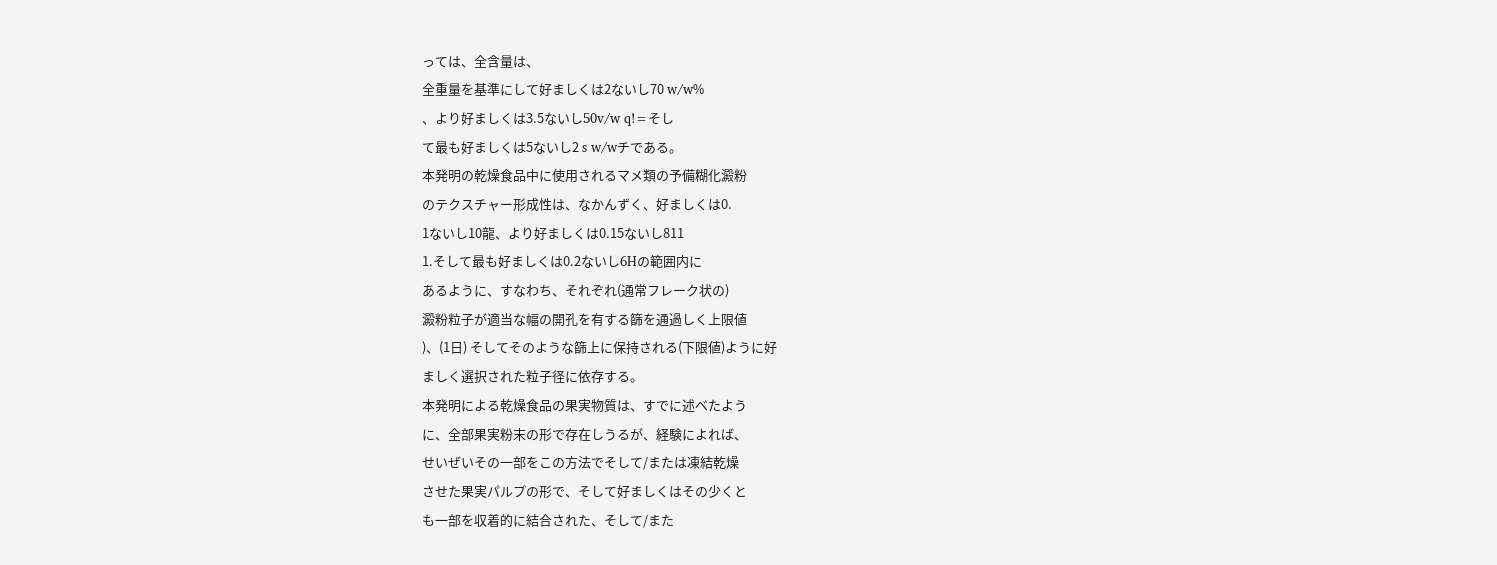っては、全含量は、
全重量を基準にして好ましくは2ないし70 w/w%
、より好ましくは3.5ないし50v/w q!=そし
て最も好ましくは5ないし2 s w/wチである。
本発明の乾燥食品中に使用されるマメ類の予備糊化澱粉
のテクスチャー形成性は、なかんずく、好ましくは0.
1ないし10龍、より好ましくは0.15ないし811
1.そして最も好ましくは0.2ないし6Hの範囲内に
あるように、すなわち、それぞれ(通常フレーク状の)
澱粉粒子が適当な幅の開孔を有する篩を通過しく上限値
)、(1日) そしてそのような篩上に保持される(下限値)ように好
ましく選択された粒子径に依存する。
本発明による乾燥食品の果実物質は、すでに述べたよう
に、全部果実粉末の形で存在しうるが、経験によれば、
せいぜいその一部をこの方法でそして/または凍結乾燥
させた果実パルプの形で、そして好ましくはその少くと
も一部を収着的に結合された、そして/また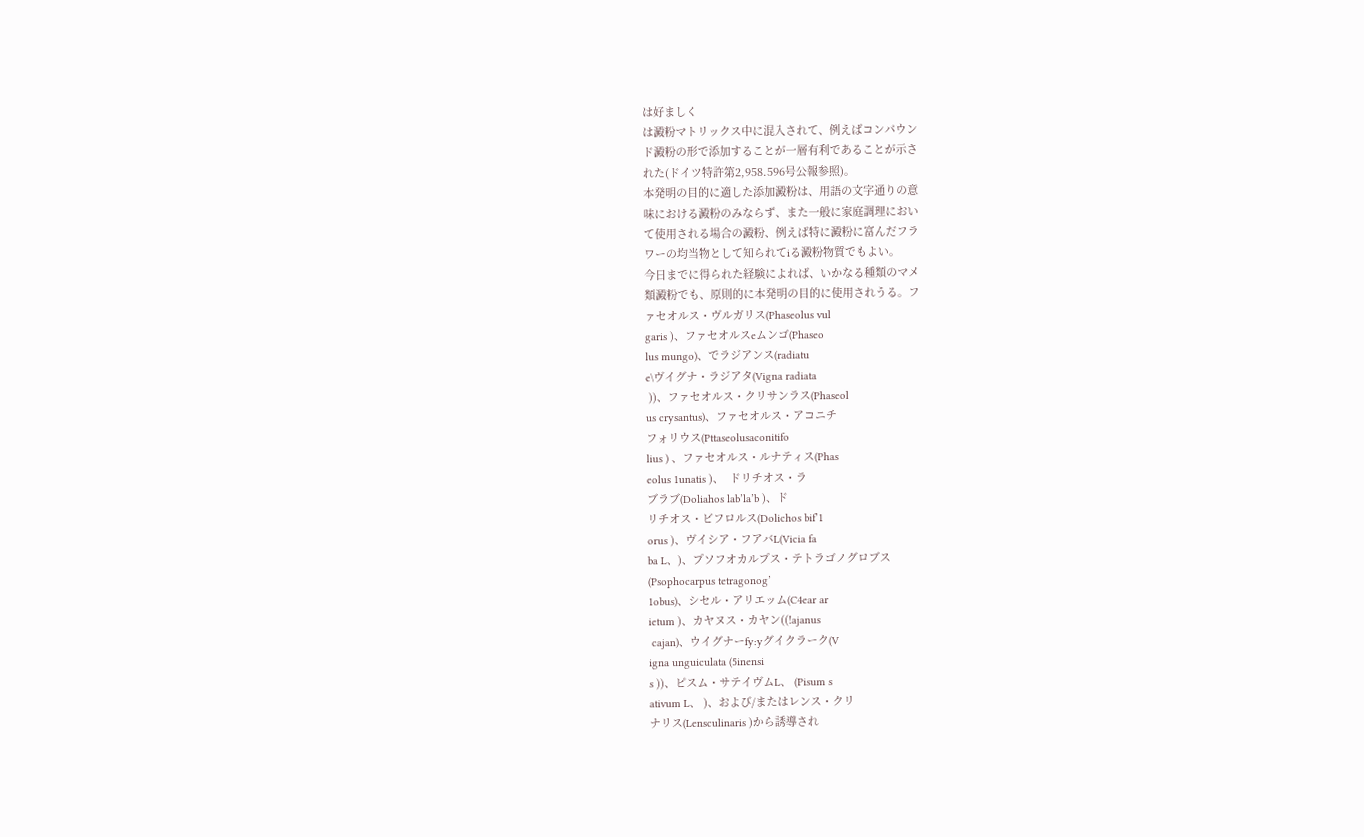は好ましく
は澱粉マトリックス中に混入されて、例えばコンパウン
ド澱粉の形で添加することが一層有利であることが示さ
れた(ドイツ特許第2,958.596号公報参照)。
本発明の目的に適した添加澱粉は、用語の文字通りの意
味における澱粉のみならず、また一般に家庭調理におい
て使用される場合の澱粉、例えば特に澱粉に富んだフラ
ワーの均当物として知られてiる澱粉物質でもよい。
今日までに得られた経験によれば、いかなる種類のマメ
類澱粉でも、原則的に本発明の目的に使用されうる。フ
ァセオルス・ヴルガリス(Phaseolus vul
garis )、ファセオルスeムンゴ(Phaseo
lus mungo)、でラジアンス(radiatu
e\ヴイグナ・ラジアタ(Vigna radiata
 ))、ファセオルス・クリサンラス(Phaseol
us crysantus)、ファセオルス・アコニチ
フォリウス(Pttaseolusaconitifo
lius ) 、ファセオルス・ルナティス(Phas
eolus 1unatis )、  ドリチオス・ラ
ブラブ(Doliahos lab’la’b )、ド
リチオス・ビフロルス(Dolichos bif’1
orus )、ヴイシア・フアバL(Vicia fa
ba L、)、プソフオカルプス・テトラゴノグロブス
(Psophocarpus tetragonog’
1obus)、シセル・アリエッム(C4ear ar
ietum )、カヤヌス・カヤン((!ajanus
 cajan)、ウイグナーfy:yグイクラーク(V
igna unguiculata (5inensi
s ))、ピスム・サテイヴムL、 (Pisum s
ativum L、 )、および/またはレンス・クリ
ナリス(Lensculinaris )から誘導され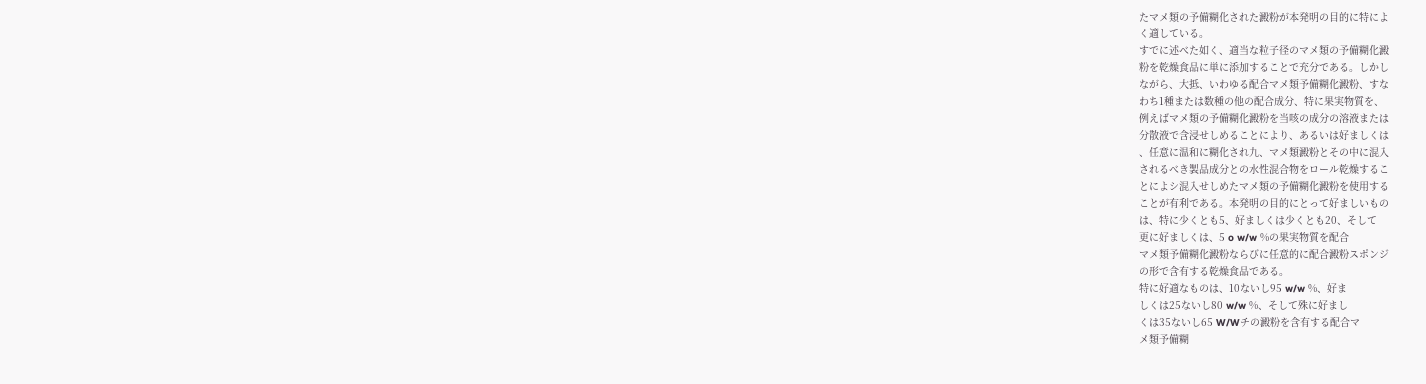たマメ類の予備糊化された澱粉が本発明の目的に特によ
く適している。
すでに述べた如く、適当な粒子径のマメ類の予備糊化澱
粉を乾燥食品に単に添加することで充分である。しかし
ながら、大抵、いわゆる配合マメ類予備糊化澱粉、すな
わち1種または数種の他の配合成分、特に果実物質を、
例えばマメ類の予備糊化澱粉を当咳の成分の溶液または
分散液で含浸せしめることにより、あるいは好ましくは
、任意に温和に糊化され九、マメ類澱粉とその中に混入
されるべき製品成分との水性混合物をロール乾燥するこ
とによシ混入せしめたマメ類の予備糊化澱粉を使用する
ことが有利である。本発明の目的にとって好ましいもの
は、特に少くとも5、好ましくは少くとも20、そして
更に好ましくは、5 o w/w %の果実物質を配合
マメ類予備糊化澱粉ならびに任意的に配合澱粉スポンジ
の形で含有する乾燥食品である。
特に好適なものは、10ないし95 w/w %、好ま
しくは25ないし80 w/w %、そして殊に好まし
くは35ないし65 W/Wチの澱粉を含有する配合マ
メ類予備糊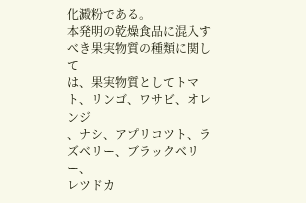化澱粉である。
本発明の乾燥食品に混入すべき果実物質の種類に関して
は、果実物質としてトマト、リンゴ、ワサビ、オレンジ
、ナシ、アプリコツト、ラズベリー、ブラックベリー、
レツドカ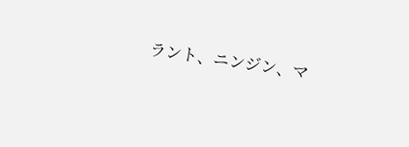ラント、ニンジン、マ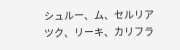シュルー、ム、セルリア
ツク、リーキ、カリフラ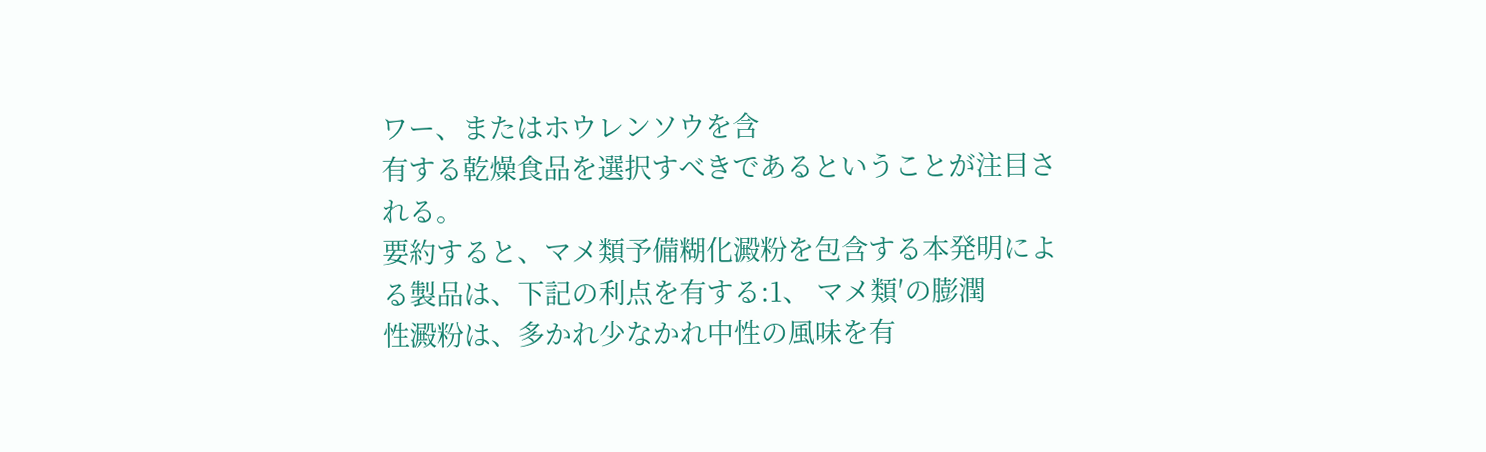ワー、またはホウレンソウを含
有する乾燥食品を選択すべきであるということが注目さ
れる。
要約すると、マメ類予備糊化澱粉を包含する本発明によ
る製品は、下記の利点を有する:1、 マメ類′の膨潤
性澱粉は、多かれ少なかれ中性の風味を有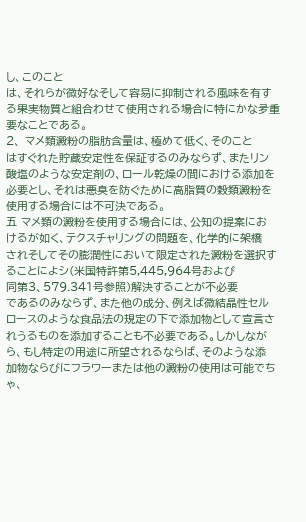し、このこと
は、それらが微好なそして容易に抑制される風味を有す
る果実物質と組合わせて使用される場合に特にかな夛重
要なことである。
2、 マメ類澱粉の脂肪含量は、極めて低く、そのこと
はすぐれた貯蔵安定性を保証するのみならず、またリン
酸塩のような安定剤の、ロール乾燥の間における添加を
必要とし、それは悪臭を防ぐために高脂質の穀類澱粉を
使用する場合には不可決である。
五 マメ類の澱粉を使用する場合には、公知の提案にお
けるが如く、テクスチャリングの問題を、化学的に架橋
されそしてその膨潤性において限定された澱粉を選択す
ることによシ(米国特許第5,445,964号および
同第3、579.341号参照)解決することが不必要
であるのみならず、また他の成分、例えば微結晶性セル
ロースのような食品法の規定の下で添加物として宣言さ
れうるものを添加することも不必要である。しかしなが
ら、もし特定の用途に所望されるならば、そのような添
加物ならびにフラワーまたは他の澱粉の使用は可能でち
ゃ、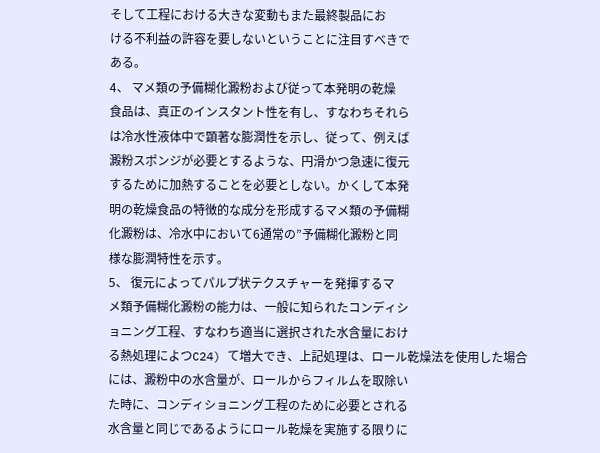そして工程における大きな変動もまた最終製品にお
ける不利益の許容を要しないということに注目すべきで
ある。
4、 マメ類の予備糊化澱粉および従って本発明の乾燥
食品は、真正のインスタント性を有し、すなわちそれら
は冷水性液体中で顕著な膨潤性を示し、従って、例えば
澱粉スポンジが必要とするような、円滑かつ急速に復元
するために加熱することを必要としない。かくして本発
明の乾燥食品の特徴的な成分を形成するマメ類の予備糊
化澱粉は、冷水中において6通常の”予備糊化澱粉と同
様な膨潤特性を示す。
5、 復元によってパルプ状テクスチャーを発揮するマ
メ類予備糊化澱粉の能力は、一般に知られたコンディシ
ョニング工程、すなわち適当に選択された水含量におけ
る熱処理によつC24) て増大でき、上記処理は、ロール乾燥法を使用した場合
には、澱粉中の水含量が、ロールからフィルムを取除い
た時に、コンディショニング工程のために必要とされる
水含量と同じであるようにロール乾燥を実施する限りに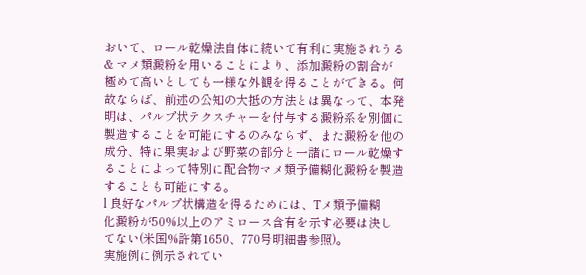おいて、ロール乾燥法自体に続いて有利に実施されうる
& マメ類澱粉を用いることにより、添加澱粉の割合が
極めて高いとしても一様な外観を得ることができる。何
故ならば、前述の公知の大抵の方法とは異なって、本発
明は、パルプ状テクスチャーを付与する澱粉系を別個に
製造することを可能にするのみならず、また澱粉を他の
成分、特に果実および野菜の部分と一諸にロール乾燥す
ることによって特別に配合物マメ類予備糊化澱粉を製造
することも可能にする。
l 良好なパルプ状構造を得るためには、Tメ類予備糊
化澱粉が50%以上のアミロース含有を示す必要は決し
てない(米国%許第1650、770号明細書参照)。
実施例に例示されてい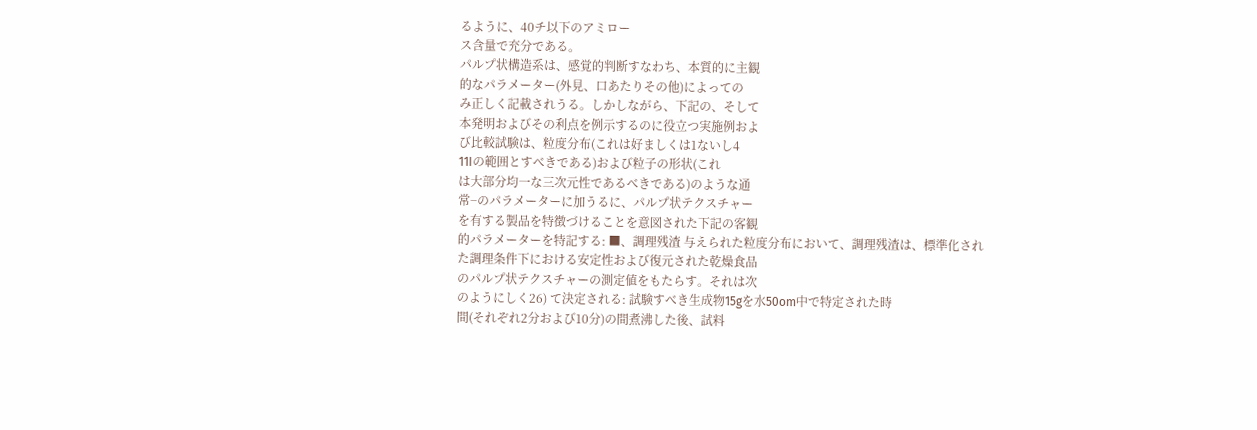るように、40チ以下のアミロー
ス含量で充分である。
パルプ状構造系は、感覚的判断すなわち、本質的に主観
的なパラメーター(外見、口あたりその他)によっての
み正しく記載されうる。しかしながら、下記の、そして
本発明およびその利点を例示するのに役立つ実施例およ
び比較試験は、粒度分布(これは好ましくは1ないし4
11Iの範囲とすべきである)および粒子の形状(これ
は大部分均一な三次元性であるべきである)のような通
常−のパラメーターに加うるに、パルプ状テクスチャー
を有する製品を特徴づけることを意図された下記の客観
的パラメーターを特記する: ■、調理残渣 与えられた粒度分布において、調理残渣は、標準化され
た調理条件下における安定性および復元された乾燥食品
のパルプ状テクスチャーの測定値をもたらす。それは次
のようにしく26) て決定される: 試験すべき生成物15gを水50om中で特定された時
間(それぞれ2分および10分)の間煮沸した後、試料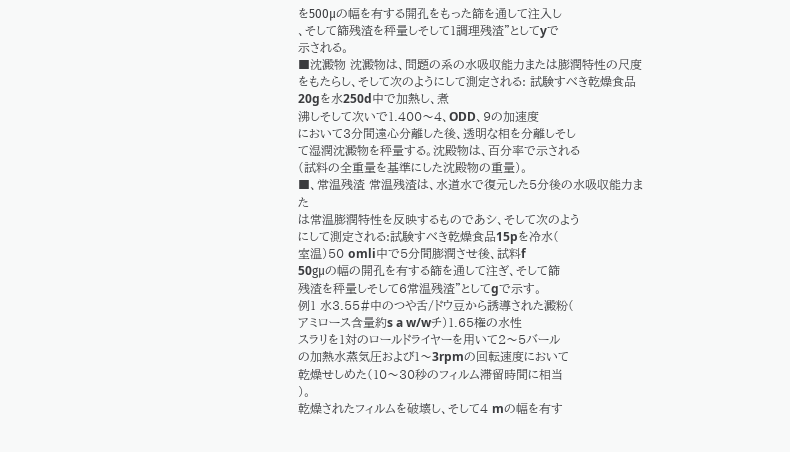を500μの幅を有する開孔をもった篩を通して注入し
、そして篩残渣を秤量しそして1調理残渣”としてyで
示される。
■沈澱物 沈澱物は、問題の系の水吸収能力または膨潤特性の尺度
をもたらし、そして次のようにして測定される: 試験すべき乾燥食品20gを水250d中で加熱し、煮
沸しそして次いで1.400〜4、ODD、9の加速度
において3分間遠心分離した後、透明な相を分離しそし
て湿潤沈澱物を秤量する。沈殿物は、百分率で示される
(試料の全重量を基準にした沈殿物の重量)。
■、常温残渣 常温残渣は、水道水で復元した5分後の水吸収能力また
は常温膨潤特性を反映するものであシ、そして次のよう
にして測定される:試験すべき乾燥食品15pを冷水(
室温)50 omli中で5分間膨潤させ後、試料f
50gμの幅の開孔を有する篩を通して注ぎ、そして篩
残渣を秤量しそして6常温残渣”としてgで示す。
例1 水3.55#中のつや舌/ドウ豆から誘導された澱粉(
アミロース含量約s a w/wチ)1.65権の水性
スラリを1対のロールドライヤーを用いて2〜5バール
の加熱水蒸気圧および1〜3rpmの回転速度において
乾燥せしめた(10〜30秒のフィルム滞留時間に相当
)。
乾燥されたフィルムを破壊し、そして4 mの幅を有す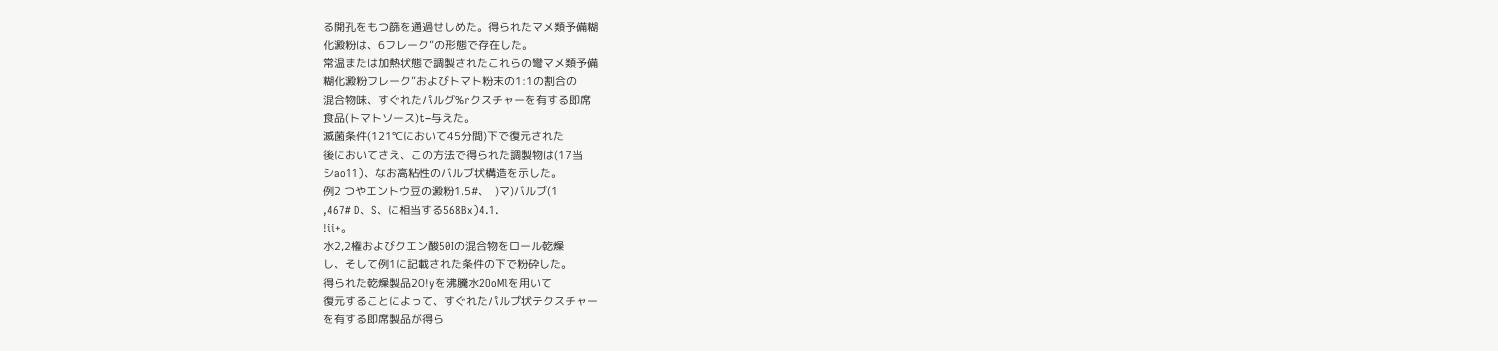る開孔をもつ篩を通過せしめた。得られたマメ類予備糊
化澱粉は、6フレーク”の形態で存在した。
常温または加熱状態で調製されたこれらの彎マメ類予備
糊化澱粉フレーク”およびトマト粉末の1:1の割合の
混合物味、すぐれたパルグ%rクスチャーを有する即席
食品(トマトソース)t−与えた。
滅菌条件(121℃において45分間)下で復元された
後においてさえ、この方法で得られた調製物は(17当
シao11)、なお高粘性のバルブ状構造を示した。
例2 つやエントウ豆の澱粉1.5#、  )マ)バルブ(1
,467# D、S、に相当する568Bx)4.1.
!ii+。
水2,2権およびクエン酸50Iの混合物をロール乾燥
し、そして例1に記載された条件の下で粉砕した。
得られた乾燥製品20!yを沸騰水2OoMlを用いて
復元することによって、すぐれたパルプ状テクスチャー
を有する即席製品が得ら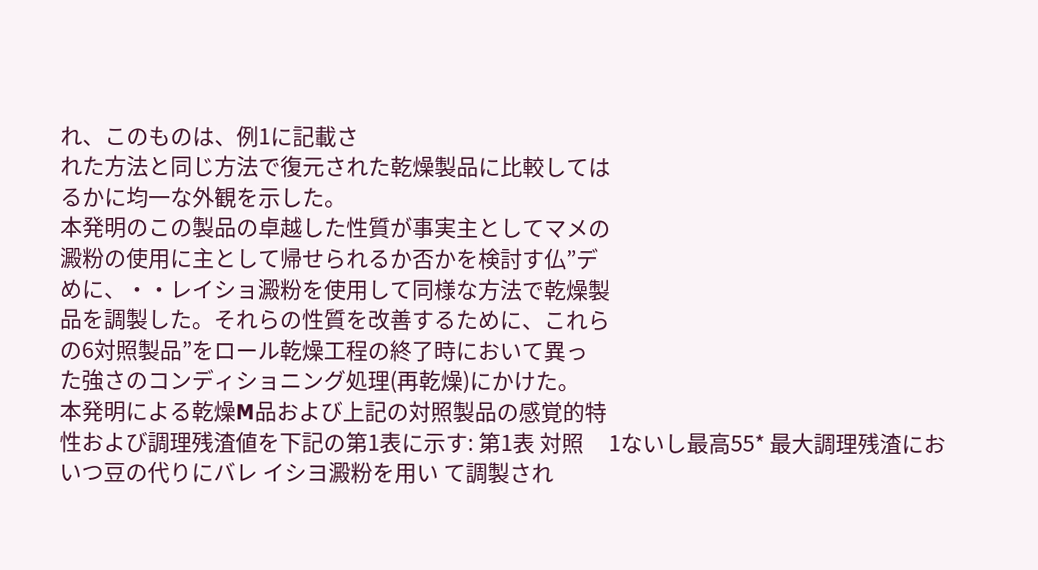れ、このものは、例1に記載さ
れた方法と同じ方法で復元された乾燥製品に比較しては
るかに均一な外観を示した。
本発明のこの製品の卓越した性質が事実主としてマメの
澱粉の使用に主として帰せられるか否かを検討す仏”デ
めに、・・レイショ澱粉を使用して同様な方法で乾燥製
品を調製した。それらの性質を改善するために、これら
の6対照製品”をロール乾燥工程の終了時において異っ
た強さのコンディショニング処理(再乾燥)にかけた。
本発明による乾燥M品および上記の対照製品の感覚的特
性および調理残渣値を下記の第1表に示す: 第1表 対照     1ないし最高55* 最大調理残渣にお
いつ豆の代りにバレ イシヨ澱粉を用い て調製され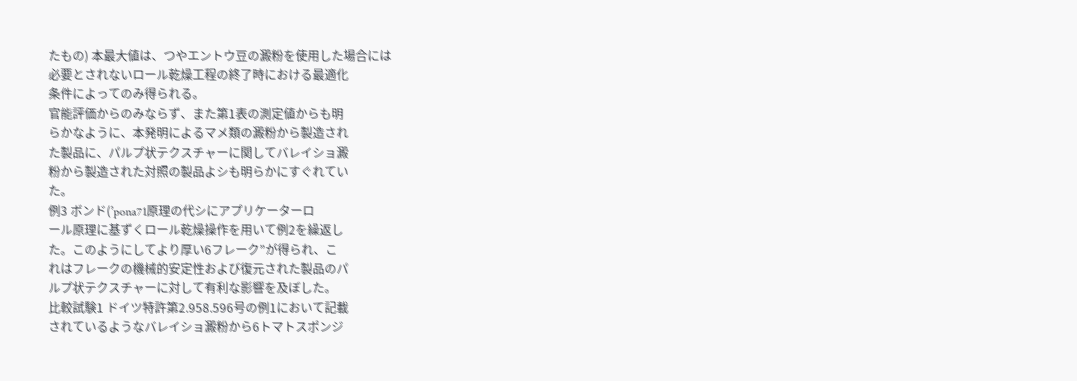たもの) 本最大値は、つやエントウ豆の澱粉を使用した場合には
必要とされないロール乾燥工程の終了時における最適化
条件によってのみ得られる。
官能評価からのみならず、また第1表の測定値からも明
らかなように、本発明によるマメ類の澱粉から製造され
た製品に、パルプ状テクスチャーに関してバレイショ澱
粉から製造された対照の製品よシも明らかにすぐれてい
た。
例3 ボンド(’pona71原理の代シにアプリケーターロ
ール原理に基ずくロール乾燥操作を用いて例2を繰返し
た。このようにしてより厚い6フレーク”が得られ、こ
れはフレークの機械的安定性および復元された製品のパ
ルプ状テクスチャーに対して有利な影響を及ぼした。
比較試験1 ドイツ特許第2.958.596号の例1において記載
されているようなバレイショ澱粉から6トマトスポンジ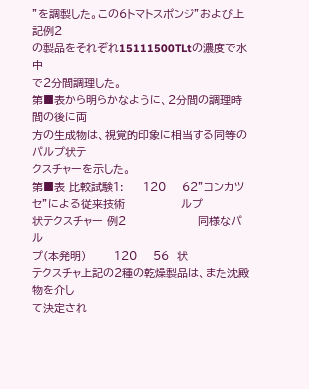”を調製した。この6トマトスポンジ”および上記例2
の製品をそれぞれ15111500TLtの濃度で水中
で2分間調理した。
第■表から明らかなように、2分間の調理時間の後に両
方の生成物は、視覚的印象に相当する同等のパルプ状テ
クスチャーを示した。
第■表 比較試験1:     120    62”コンカツ
セ”による従来技術              ルプ
状テクスチャー 例2                  同様なパル
プ(本発明)       120    56  状
テクスチャ上記の2種の乾燥製品は、また沈殿物を介し
て決定され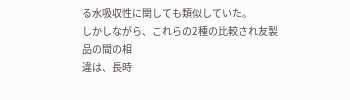る水吸収性に関しても類似していた。
しかしながら、これらの2種の比較され友製品の間の相
違は、長時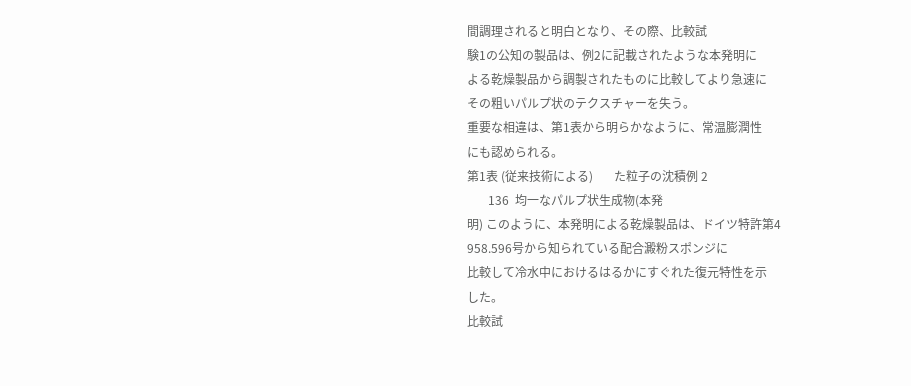間調理されると明白となり、その際、比較試
験1の公知の製品は、例2に記載されたような本発明に
よる乾燥製品から調製されたものに比較してより急速に
その粗いパルプ状のテクスチャーを失う。
重要な相違は、第1表から明らかなように、常温膨潤性
にも認められる。
第1表 (従来技術による)       た粒子の沈積例 2
       136  均一なパルプ状生成物(本発
明) このように、本発明による乾燥製品は、ドイツ特許第4
958.596号から知られている配合澱粉スポンジに
比較して冷水中におけるはるかにすぐれた復元特性を示
した。
比較試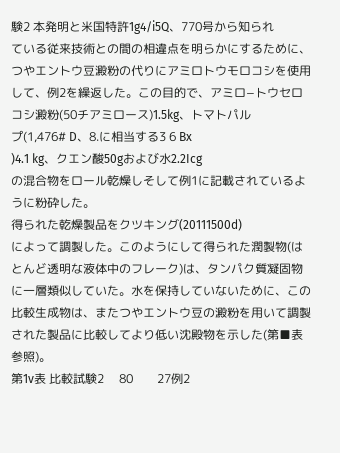験2 本発明と米国特許1g4/i5Q、770号から知られ
ている従来技術との間の相違点を明らかにするために、
つやエントウ豆澱粉の代りにアミロトウモロコシを使用
して、例2を繰返した。この目的で、アミロ−トウセロ
コシ澱粉(50チアミロース)1.5kg、トマトパル
プ(1,476# D、8.に相当する3 6 Bx
)4.1 kg、クエン酸50gおよび水2.2Icg
の混合物をロール乾燥しそして例1に記載されているよ
うに粉砕した。
得られた乾燥製品をクツキング(20111500d)
によって調製した。このようにして得られた潤製物(は
とんど透明な液体中のフレーク)は、タンパク質凝固物
に一層類似していた。水を保持していないために、この
比較生成物は、またつやエントウ豆の澱粉を用いて調製
された製品に比較してより低い沈殿物を示した(第■表
参照)。
第1v表 比較試験2     80        27例2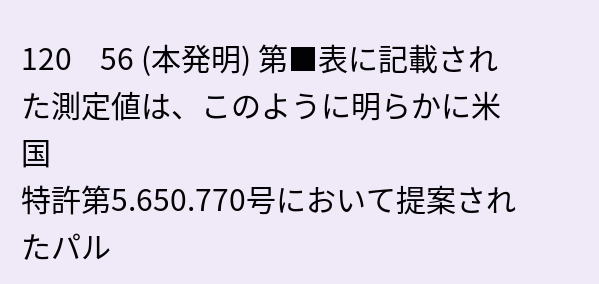120    56 (本発明) 第■表に記載された測定値は、このように明らかに米国
特許第5.650.770号において提案されたパル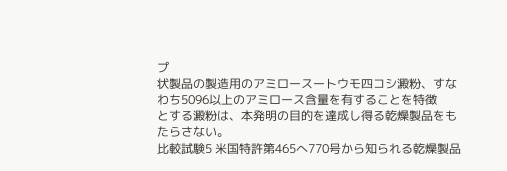プ
状製品の製造用のアミロースートウモ四コシ澱粉、すな
わち5096以上のアミロース含量を有することを特徴
とする澱粉は、本発明の目的を達成し得る乾燥製品をも
たらさない。
比較試験5 米国特許第465へ770号から知られる乾燥製品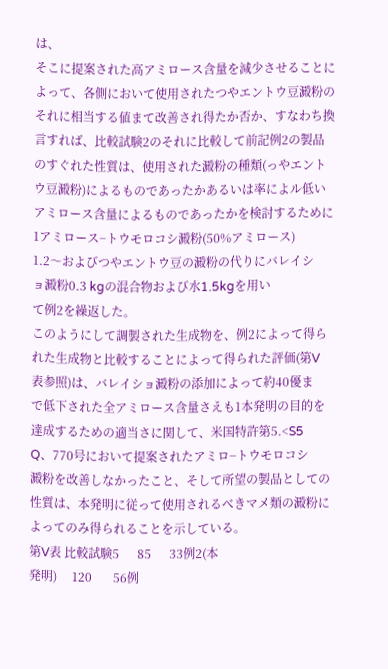は、
そこに提案された高アミロース含量を減少させることに
よって、各側において使用されたつやエントウ豆澱粉の
それに相当する値まて改善され得たか否か、すなわち換
言すれば、比較試験2のそれに比較して前記例2の製品
のすぐれた性質は、使用された澱粉の種類(っやエント
ウ豆澱粉)によるものであったかあるいは率によル低い
アミロース含量によるものであったかを検討するために
1アミロース−トウモロコシ澱粉(50%アミロース)
1.2〜およびつやエントウ豆の澱粉の代りにバレイシ
ョ澱粉0.3 kgの混合物および水1.5kgを用い
て例2を繰返した。
このようにして調製された生成物を、例2によって得ら
れた生成物と比較することによって得られた評価(第V
表参照)は、バレイショ澱粉の添加によって約40優ま
で低下された全アミロース含量さえも1本発明の目的を
達成するための適当さに関して、米国特許第5.<S5
Q、770号において提案されたアミロ−トウモロコシ
澱粉を改善しなかったこと、そして所望の製品としての
性質は、本発明に従って使用されるべきマメ類の澱粉に
よってのみ得られることを示している。
第V表 比較試験5      85      33例2(本
発明)     120       56例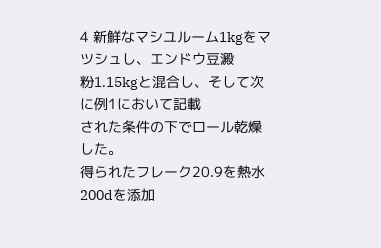4 新鮮なマシユルーム1kgをマツシュし、エンドウ豆澱
粉1.15kgと混合し、そして次に例1において記載
された条件の下でロール乾燥した。
得られたフレーク20.9を熱水200dを添加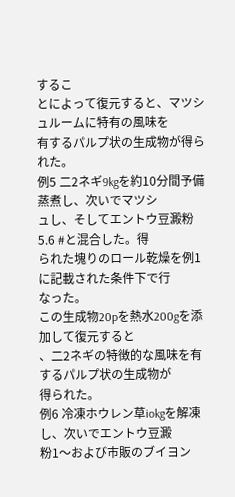するこ
とによって復元すると、マツシュルームに特有の風味を
有するパルプ状の生成物が得られた。
例5 二2ネギ9kgを約10分間予備蒸煮し、次いでマツシ
ュし、そしてエントウ豆澱粉5.6 #と混合した。得
られた塊りのロール乾燥を例1に記載された条件下で行
なった。
この生成物20pを熱水200gを添加して復元すると
、二2ネギの特徴的な風味を有するパルプ状の生成物が
得られた。
例6 冷凍ホウレン草iokgを解凍し、次いでエントウ豆澱
粉1〜および市販のブイヨン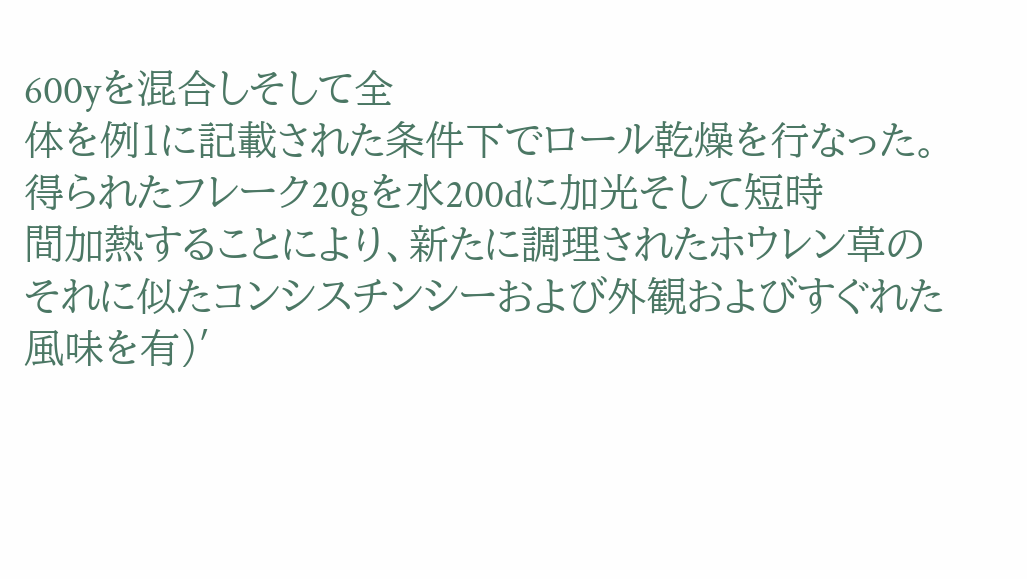600yを混合しそして全
体を例1に記載された条件下でロール乾燥を行なった。
得られたフレーク20gを水200dに加光そして短時
間加熱することにより、新たに調理されたホウレン草の
それに似たコンシスチンシーおよび外観およびすぐれた
風味を有)′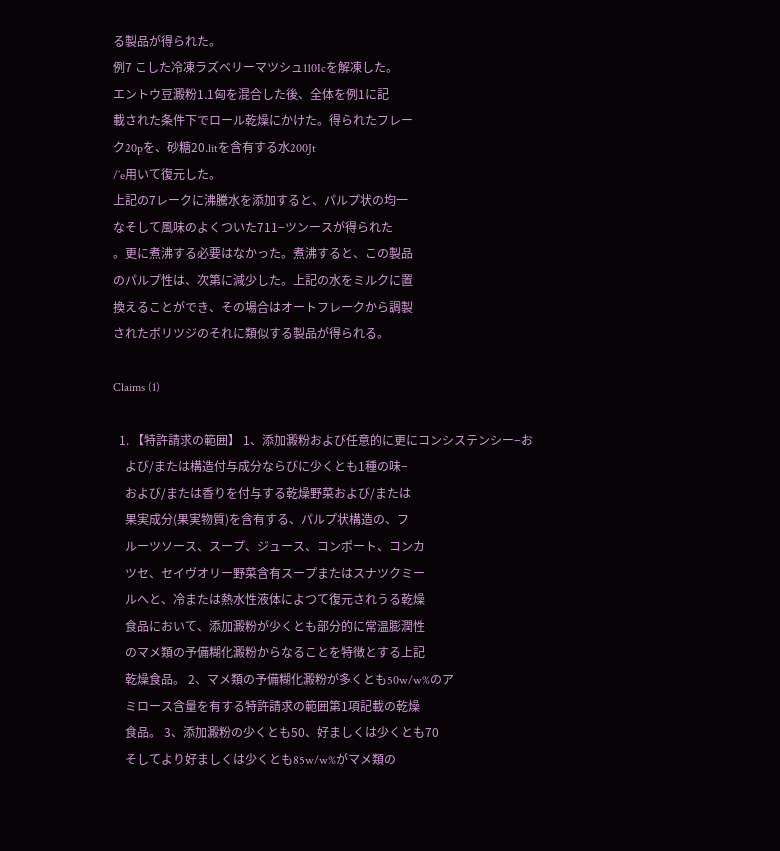る製品が得られた。
例7 こした冷凍ラズベリーマツシュ110Icを解凍した。
エントウ豆澱粉1.1匈を混合した後、全体を例1に記
載された条件下でロール乾燥にかけた。得られたフレー
ク20pを、砂糖20.litを含有する水200Jt
/’e用いて復元した。
上記の7レークに沸騰水を添加すると、パルプ状の均一
なそして風味のよくついた711−ツンースが得られた
。更に煮沸する必要はなかった。煮沸すると、この製品
のパルプ性は、次第に減少した。上記の水をミルクに置
換えることができ、その場合はオートフレークから調製
されたボリツジのそれに類似する製品が得られる。

Claims (1)

  1. 【特許請求の範囲】 1、添加澱粉および任意的に更にコンシステンシー−お
    よび/または構造付与成分ならびに少くとも1種の味−
    および/または香りを付与する乾燥野菜および/または
    果実成分(果実物質)を含有する、パルプ状構造の、フ
    ルーツソース、スープ、ジュース、コンポート、コンカ
    ツセ、セイヴオリー野菜含有スープまたはスナツクミー
    ルへと、冷または熱水性液体によつて復元されうる乾燥
    食品において、添加澱粉が少くとも部分的に常温膨潤性
    のマメ類の予備糊化澱粉からなることを特徴とする上記
    乾燥食品。 2、マメ類の予備糊化澱粉が多くとも50w/w%のア
    ミロース含量を有する特許請求の範囲第1項記載の乾燥
    食品。 3、添加澱粉の少くとも50、好ましくは少くとも70
    そしてより好ましくは少くとも85w/w%がマメ類の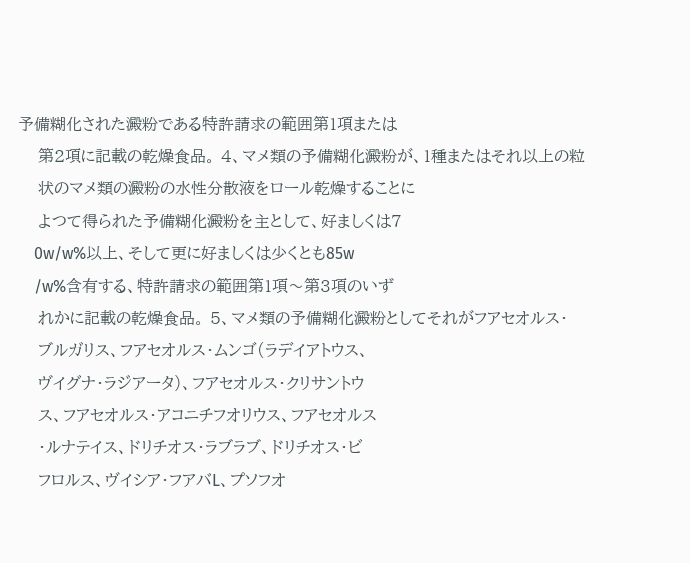予備糊化された澱粉である特許請求の範囲第1項または
    第2項に記載の乾燥食品。 4、マメ類の予備糊化澱粉が、1種またはそれ以上の粒
    状のマメ類の澱粉の水性分散液をロール乾燥することに
    よつて得られた予備糊化澱粉を主として、好ましくは7
    0w/w%以上、そして更に好ましくは少くとも85w
    /w%含有する、特許請求の範囲第1項〜第3項のいず
    れかに記載の乾燥食品。 5、マメ類の予備糊化澱粉としてそれがフアセオルス・
    ブルガリス、フアセオルス・ムンゴ(ラデイアトウス、
    ヴイグナ・ラジアータ)、フアセオルス・クリサントウ
    ス、フアセオルス・アコニチフオリウス、フアセオルス
    ・ルナテイス、ドリチオス・ラブラブ、ドリチオス・ビ
    フロルス、ヴイシア・フアバL、プソフオ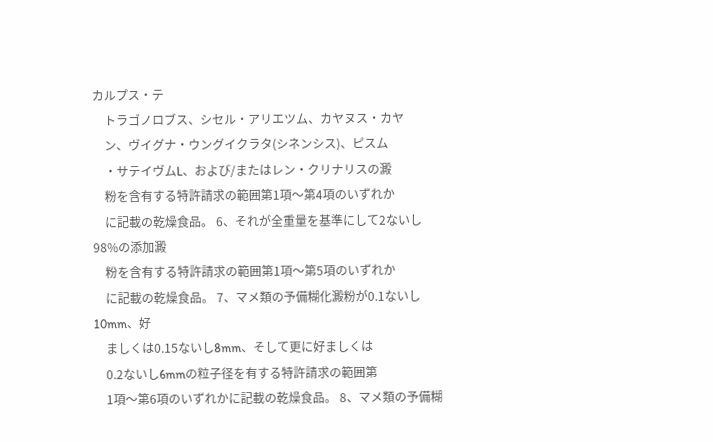カルプス・テ
    トラゴノロブス、シセル・アリエツム、カヤヌス・カヤ
    ン、ヴイグナ・ウングイクラタ(シネンシス)、ピスム
    ・サテイヴムL、および/またはレン・クリナリスの澱
    粉を含有する特許請求の範囲第1項〜第4項のいずれか
    に記載の乾燥食品。 6、それが全重量を基準にして2ないし98%の添加澱
    粉を含有する特許請求の範囲第1項〜第5項のいずれか
    に記載の乾燥食品。 7、マメ類の予備糊化澱粉が0.1ないし10mm、好
    ましくは0.15ないし8mm、そして更に好ましくは
    0.2ないし6mmの粒子径を有する特許請求の範囲第
    1項〜第6項のいずれかに記載の乾燥食品。 8、マメ類の予備糊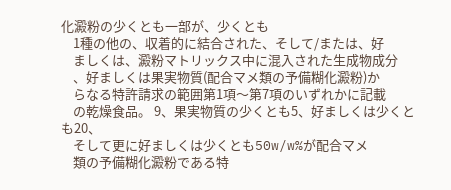化澱粉の少くとも一部が、少くとも
    1種の他の、収着的に結合された、そして/または、好
    ましくは、澱粉マトリックス中に混入された生成物成分
    、好ましくは果実物質(配合マメ類の予備糊化澱粉)か
    らなる特許請求の範囲第1項〜第7項のいずれかに記載
    の乾燥食品。 9、果実物質の少くとも5、好ましくは少くとも20、
    そして更に好ましくは少くとも50w/w%が配合マメ
    類の予備糊化澱粉である特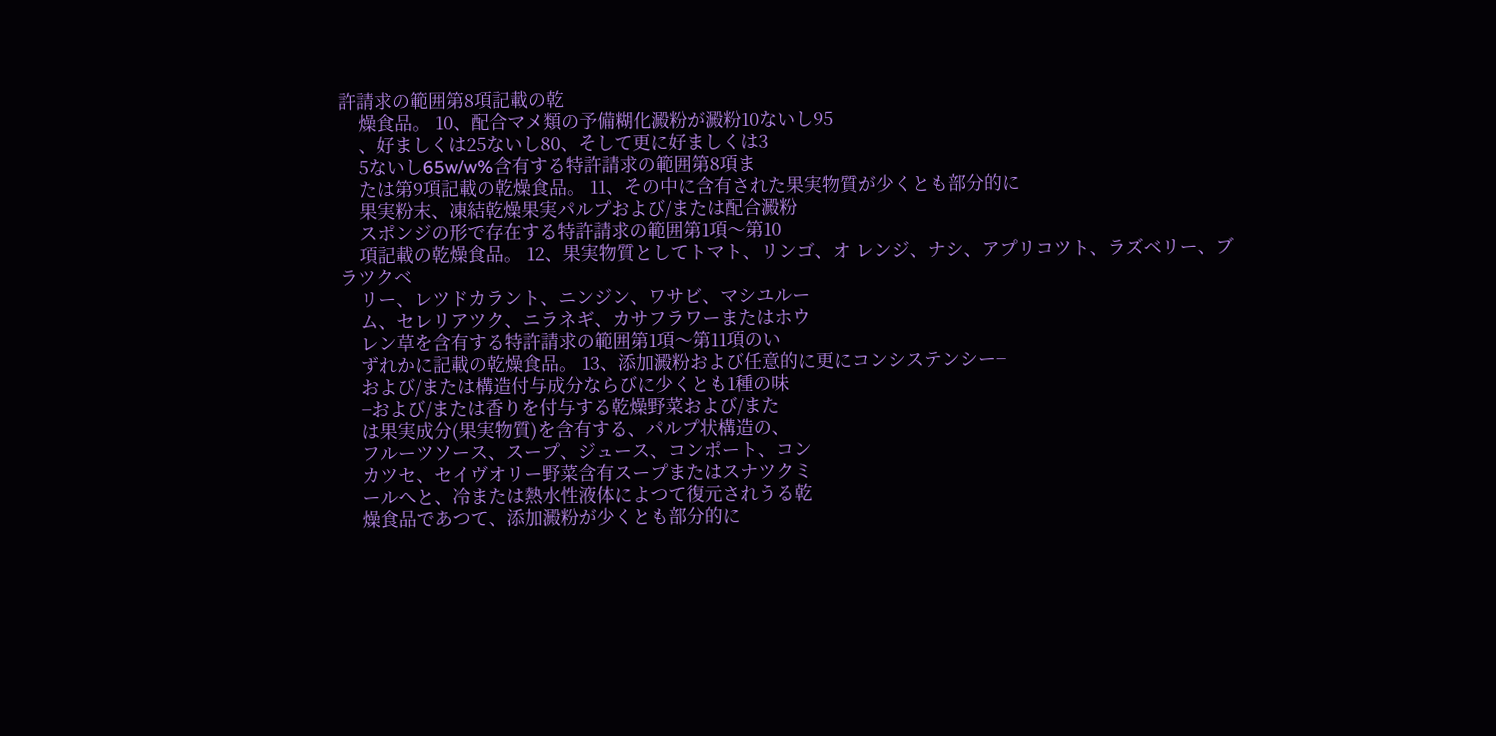許請求の範囲第8項記載の乾
    燥食品。 10、配合マメ類の予備糊化澱粉が澱粉10ないし95
    、好ましくは25ないし80、そして更に好ましくは3
    5ないし65w/w%含有する特許請求の範囲第8項ま
    たは第9項記載の乾燥食品。 11、その中に含有された果実物質が少くとも部分的に
    果実粉末、凍結乾燥果実パルプおよび/または配合澱粉
    スポンジの形で存在する特許請求の範囲第1項〜第10
    項記載の乾燥食品。 12、果実物質としてトマト、リンゴ、オ レンジ、ナシ、アプリコツト、ラズベリー、ブラツクベ
    リー、レツドカラント、ニンジン、ワサビ、マシユルー
    ム、セレリアツク、ニラネギ、カサフラワーまたはホウ
    レン草を含有する特許請求の範囲第1項〜第11項のい
    ずれかに記載の乾燥食品。 13、添加澱粉および任意的に更にコンシステンシー−
    および/または構造付与成分ならびに少くとも1種の味
    −および/または香りを付与する乾燥野菜および/また
    は果実成分(果実物質)を含有する、パルプ状構造の、
    フルーツソース、スープ、ジュース、コンポート、コン
    カツセ、セイヴオリー野菜含有スープまたはスナツクミ
    ールへと、冷または熱水性液体によつて復元されうる乾
    燥食品であつて、添加澱粉が少くとも部分的に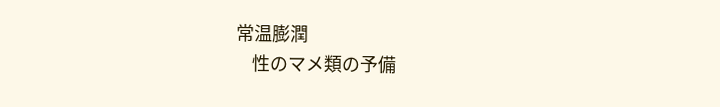常温膨潤
    性のマメ類の予備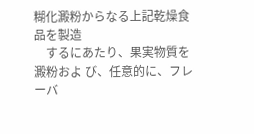糊化澱粉からなる上記乾燥食品を製造
    するにあたり、果実物質を澱粉およ び、任意的に、フレーバ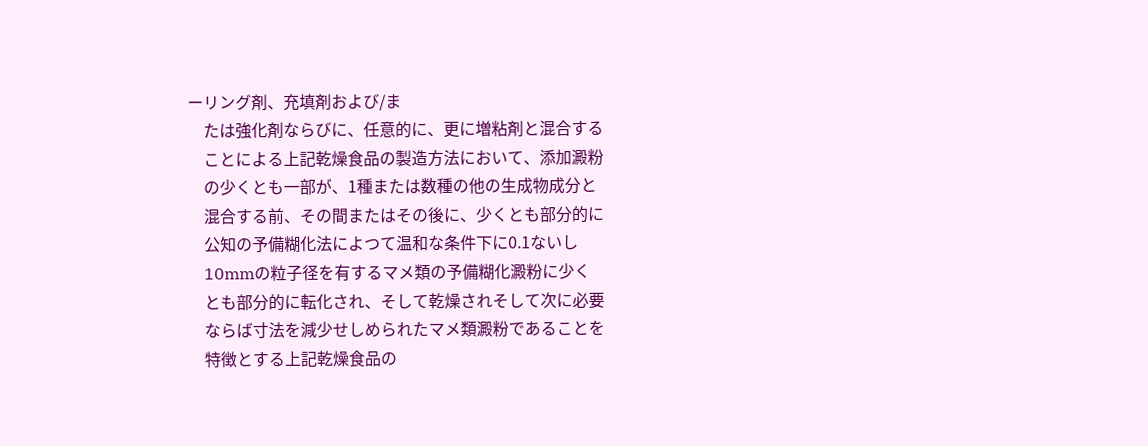ーリング剤、充填剤および/ま
    たは強化剤ならびに、任意的に、更に増粘剤と混合する
    ことによる上記乾燥食品の製造方法において、添加澱粉
    の少くとも一部が、1種または数種の他の生成物成分と
    混合する前、その間またはその後に、少くとも部分的に
    公知の予備糊化法によつて温和な条件下に0.1ないし
    10mmの粒子径を有するマメ類の予備糊化澱粉に少く
    とも部分的に転化され、そして乾燥されそして次に必要
    ならば寸法を減少せしめられたマメ類澱粉であることを
    特徴とする上記乾燥食品の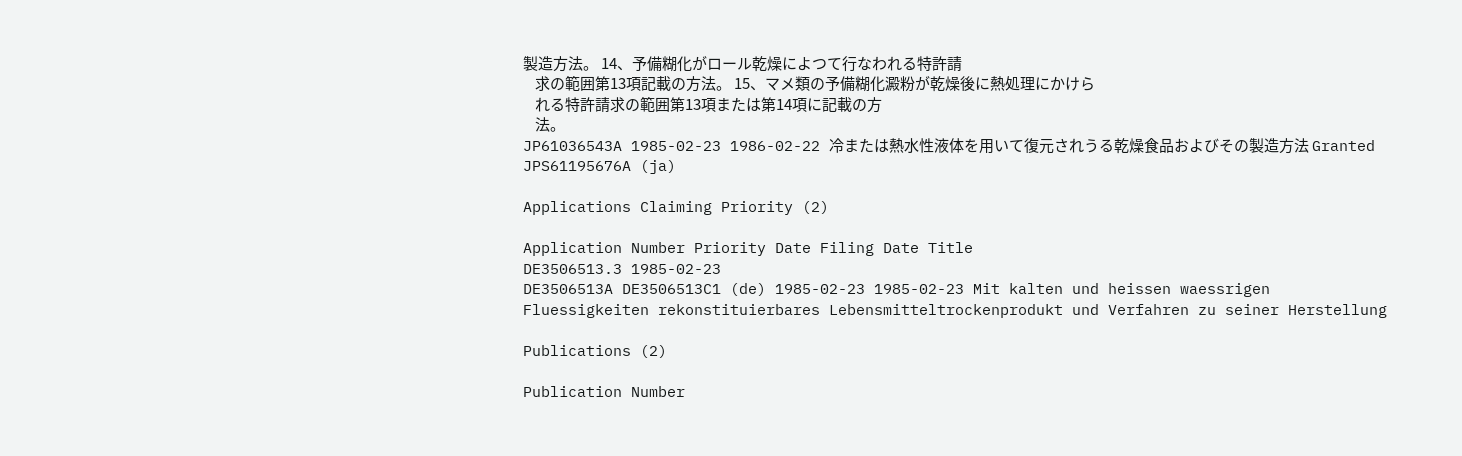製造方法。 14、予備糊化がロール乾燥によつて行なわれる特許請
    求の範囲第13項記載の方法。 15、マメ類の予備糊化澱粉が乾燥後に熱処理にかけら
    れる特許請求の範囲第13項または第14項に記載の方
    法。
JP61036543A 1985-02-23 1986-02-22 冷または熱水性液体を用いて復元されうる乾燥食品およびその製造方法 Granted JPS61195676A (ja)

Applications Claiming Priority (2)

Application Number Priority Date Filing Date Title
DE3506513.3 1985-02-23
DE3506513A DE3506513C1 (de) 1985-02-23 1985-02-23 Mit kalten und heissen waessrigen Fluessigkeiten rekonstituierbares Lebensmitteltrockenprodukt und Verfahren zu seiner Herstellung

Publications (2)

Publication Number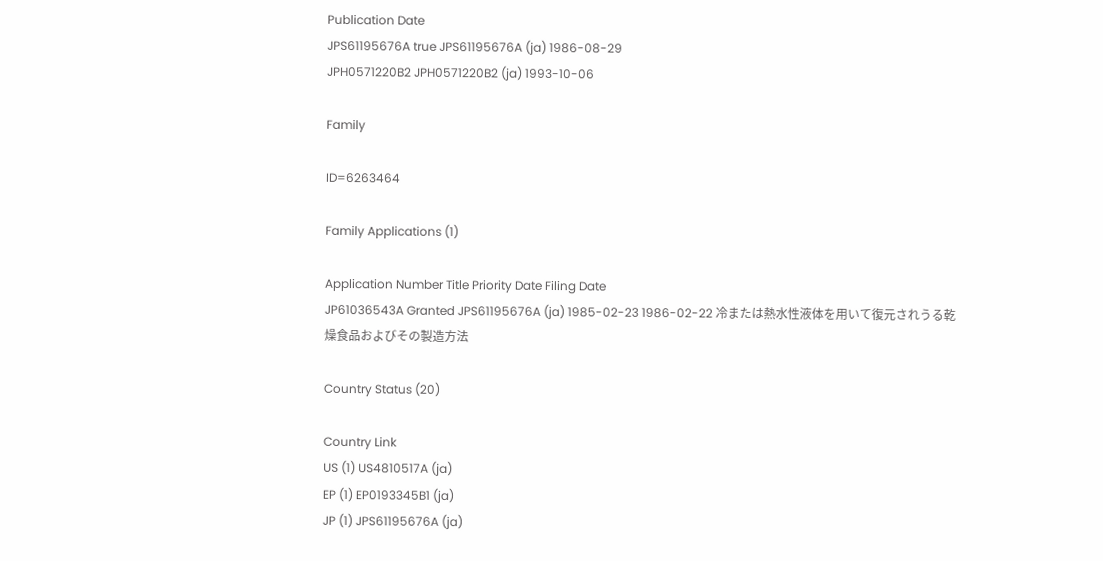Publication Date
JPS61195676A true JPS61195676A (ja) 1986-08-29
JPH0571220B2 JPH0571220B2 (ja) 1993-10-06

Family

ID=6263464

Family Applications (1)

Application Number Title Priority Date Filing Date
JP61036543A Granted JPS61195676A (ja) 1985-02-23 1986-02-22 冷または熱水性液体を用いて復元されうる乾燥食品およびその製造方法

Country Status (20)

Country Link
US (1) US4810517A (ja)
EP (1) EP0193345B1 (ja)
JP (1) JPS61195676A (ja)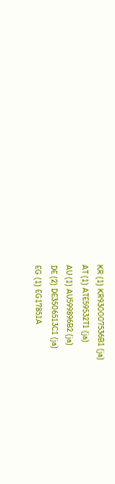KR (1) KR930007536B1 (ja)
AT (1) ATE59532T1 (ja)
AU (1) AU599896B2 (ja)
DE (2) DE3506513C1 (ja)
EG (1) EG17851A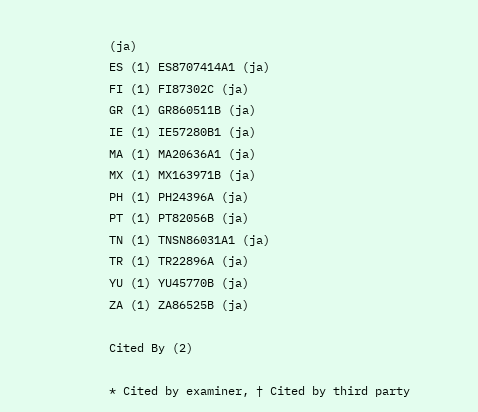(ja)
ES (1) ES8707414A1 (ja)
FI (1) FI87302C (ja)
GR (1) GR860511B (ja)
IE (1) IE57280B1 (ja)
MA (1) MA20636A1 (ja)
MX (1) MX163971B (ja)
PH (1) PH24396A (ja)
PT (1) PT82056B (ja)
TN (1) TNSN86031A1 (ja)
TR (1) TR22896A (ja)
YU (1) YU45770B (ja)
ZA (1) ZA86525B (ja)

Cited By (2)

* Cited by examiner, † Cited by third party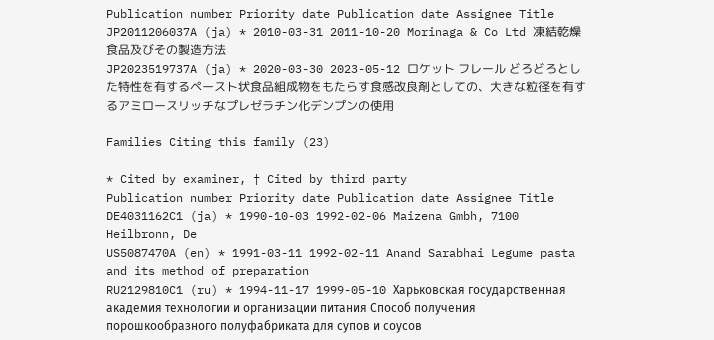Publication number Priority date Publication date Assignee Title
JP2011206037A (ja) * 2010-03-31 2011-10-20 Morinaga & Co Ltd 凍結乾燥食品及びその製造方法
JP2023519737A (ja) * 2020-03-30 2023-05-12 ロケット フレール どろどろとした特性を有するペースト状食品組成物をもたらす食感改良剤としての、大きな粒径を有するアミロースリッチなプレゼラチン化デンプンの使用

Families Citing this family (23)

* Cited by examiner, † Cited by third party
Publication number Priority date Publication date Assignee Title
DE4031162C1 (ja) * 1990-10-03 1992-02-06 Maizena Gmbh, 7100 Heilbronn, De
US5087470A (en) * 1991-03-11 1992-02-11 Anand Sarabhai Legume pasta and its method of preparation
RU2129810C1 (ru) * 1994-11-17 1999-05-10 Харьковская государственная академия технологии и организации питания Способ получения порошкообразного полуфабриката для супов и соусов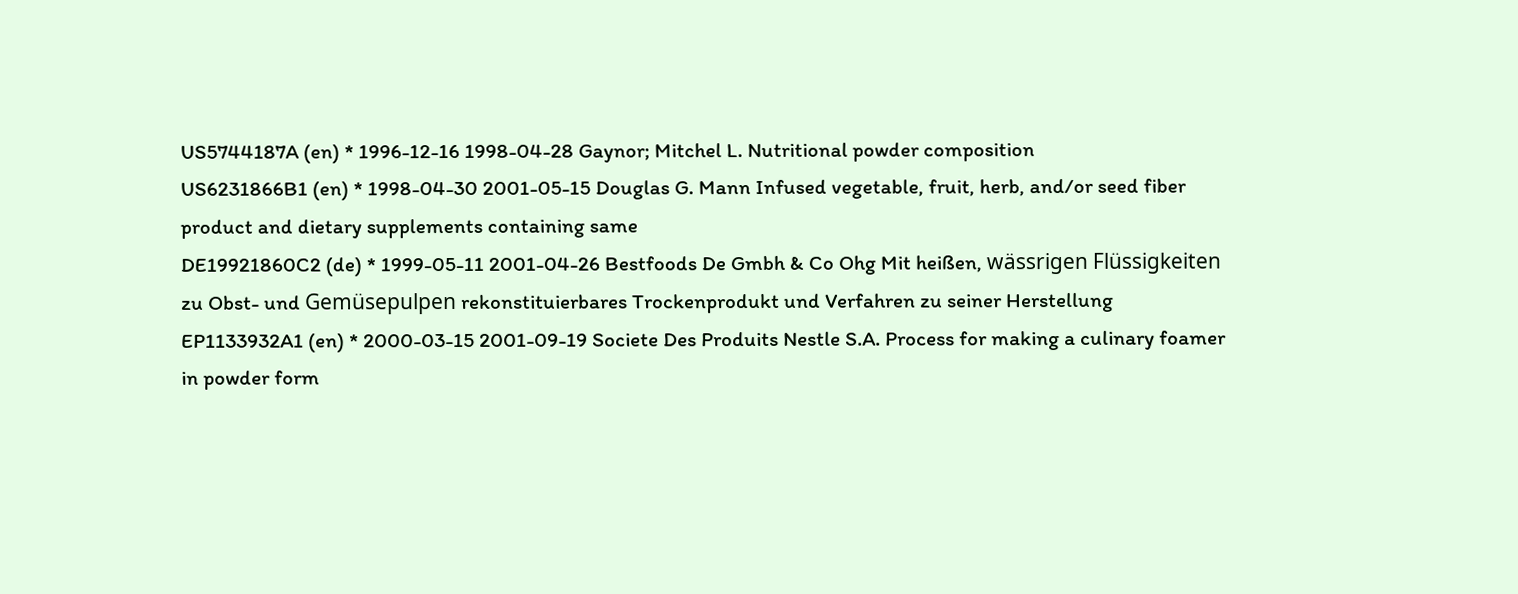US5744187A (en) * 1996-12-16 1998-04-28 Gaynor; Mitchel L. Nutritional powder composition
US6231866B1 (en) * 1998-04-30 2001-05-15 Douglas G. Mann Infused vegetable, fruit, herb, and/or seed fiber product and dietary supplements containing same
DE19921860C2 (de) * 1999-05-11 2001-04-26 Bestfoods De Gmbh & Co Ohg Mit heißen, wässrigen Flüssigkeiten zu Obst- und Gemüsepulpen rekonstituierbares Trockenprodukt und Verfahren zu seiner Herstellung
EP1133932A1 (en) * 2000-03-15 2001-09-19 Societe Des Produits Nestle S.A. Process for making a culinary foamer in powder form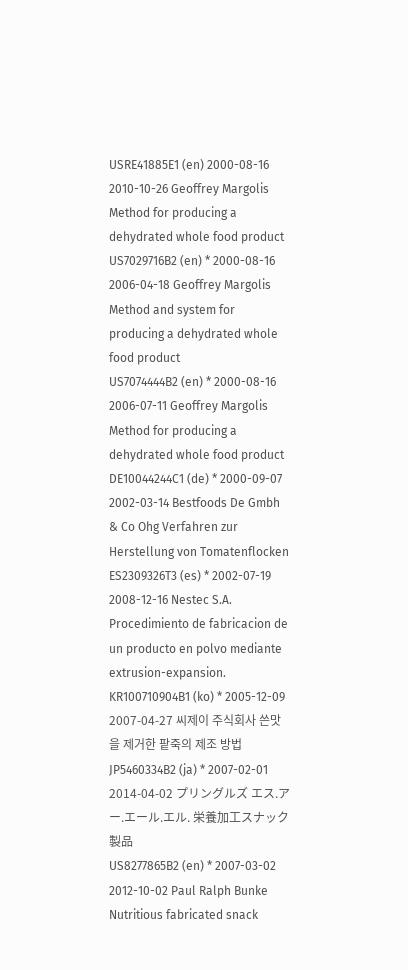USRE41885E1 (en) 2000-08-16 2010-10-26 Geoffrey Margolis Method for producing a dehydrated whole food product
US7029716B2 (en) * 2000-08-16 2006-04-18 Geoffrey Margolis Method and system for producing a dehydrated whole food product
US7074444B2 (en) * 2000-08-16 2006-07-11 Geoffrey Margolis Method for producing a dehydrated whole food product
DE10044244C1 (de) * 2000-09-07 2002-03-14 Bestfoods De Gmbh & Co Ohg Verfahren zur Herstellung von Tomatenflocken
ES2309326T3 (es) * 2002-07-19 2008-12-16 Nestec S.A. Procedimiento de fabricacion de un producto en polvo mediante extrusion-expansion.
KR100710904B1 (ko) * 2005-12-09 2007-04-27 씨제이 주식회사 쓴맛을 제거한 팥죽의 제조 방법
JP5460334B2 (ja) * 2007-02-01 2014-04-02 プリングルズ エス.アー.エール.エル. 栄養加工スナック製品
US8277865B2 (en) * 2007-03-02 2012-10-02 Paul Ralph Bunke Nutritious fabricated snack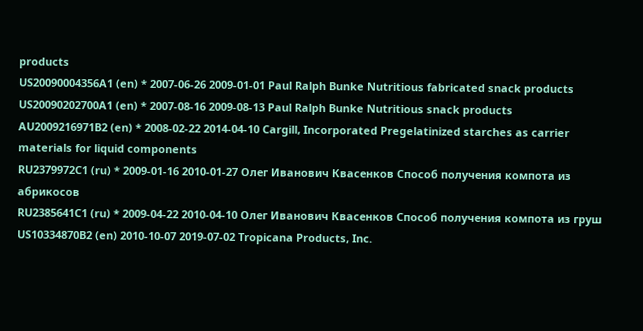products
US20090004356A1 (en) * 2007-06-26 2009-01-01 Paul Ralph Bunke Nutritious fabricated snack products
US20090202700A1 (en) * 2007-08-16 2009-08-13 Paul Ralph Bunke Nutritious snack products
AU2009216971B2 (en) * 2008-02-22 2014-04-10 Cargill, Incorporated Pregelatinized starches as carrier materials for liquid components
RU2379972C1 (ru) * 2009-01-16 2010-01-27 Олег Иванович Квасенков Способ получения компота из абрикосов
RU2385641C1 (ru) * 2009-04-22 2010-04-10 Олег Иванович Квасенков Способ получения компота из груш
US10334870B2 (en) 2010-10-07 2019-07-02 Tropicana Products, Inc.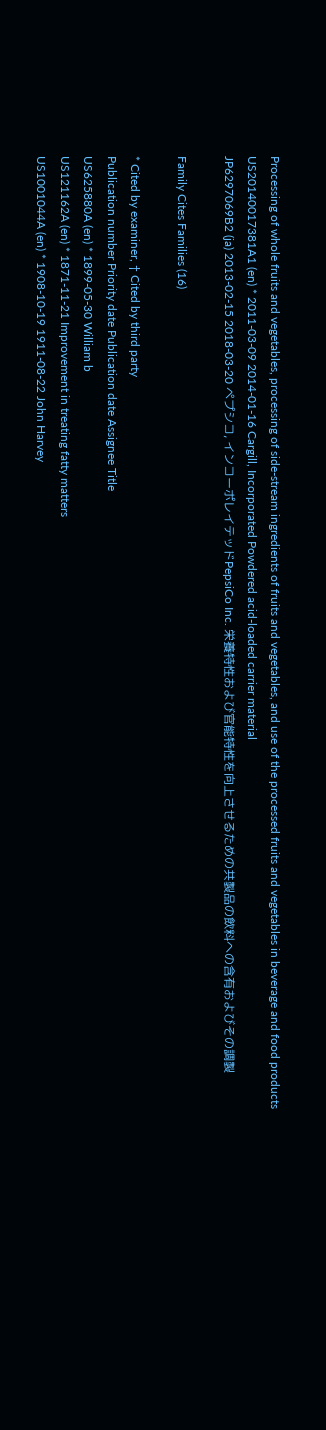Processing of whole fruits and vegetables, processing of side-stream ingredients of fruits and vegetables, and use of the processed fruits and vegetables in beverage and food products
US20140017381A1 (en) * 2011-03-09 2014-01-16 Cargill, Incorporated Powdered acid-loaded carrier material
JP6297069B2 (ja) 2013-02-15 2018-03-20 ペプシコ, インコーポレイテッドPepsiCo Inc. 栄養特性および官能特性を向上させるための共製品の飲料への含有およびその調製

Family Cites Families (16)

* Cited by examiner, † Cited by third party
Publication number Priority date Publication date Assignee Title
US625880A (en) * 1899-05-30 William b
US121162A (en) * 1871-11-21 Improvement in treating fatty matters
US1001044A (en) * 1908-10-19 1911-08-22 John Harvey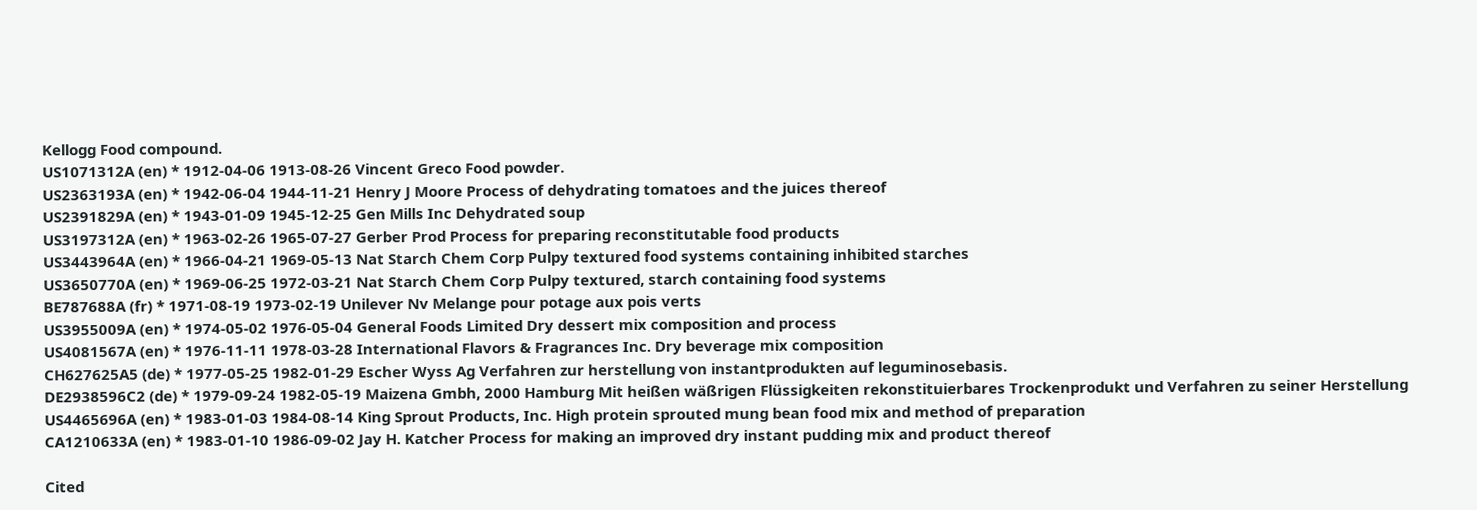Kellogg Food compound.
US1071312A (en) * 1912-04-06 1913-08-26 Vincent Greco Food powder.
US2363193A (en) * 1942-06-04 1944-11-21 Henry J Moore Process of dehydrating tomatoes and the juices thereof
US2391829A (en) * 1943-01-09 1945-12-25 Gen Mills Inc Dehydrated soup
US3197312A (en) * 1963-02-26 1965-07-27 Gerber Prod Process for preparing reconstitutable food products
US3443964A (en) * 1966-04-21 1969-05-13 Nat Starch Chem Corp Pulpy textured food systems containing inhibited starches
US3650770A (en) * 1969-06-25 1972-03-21 Nat Starch Chem Corp Pulpy textured, starch containing food systems
BE787688A (fr) * 1971-08-19 1973-02-19 Unilever Nv Melange pour potage aux pois verts
US3955009A (en) * 1974-05-02 1976-05-04 General Foods Limited Dry dessert mix composition and process
US4081567A (en) * 1976-11-11 1978-03-28 International Flavors & Fragrances Inc. Dry beverage mix composition
CH627625A5 (de) * 1977-05-25 1982-01-29 Escher Wyss Ag Verfahren zur herstellung von instantprodukten auf leguminosebasis.
DE2938596C2 (de) * 1979-09-24 1982-05-19 Maizena Gmbh, 2000 Hamburg Mit heißen wäßrigen Flüssigkeiten rekonstituierbares Trockenprodukt und Verfahren zu seiner Herstellung
US4465696A (en) * 1983-01-03 1984-08-14 King Sprout Products, Inc. High protein sprouted mung bean food mix and method of preparation
CA1210633A (en) * 1983-01-10 1986-09-02 Jay H. Katcher Process for making an improved dry instant pudding mix and product thereof

Cited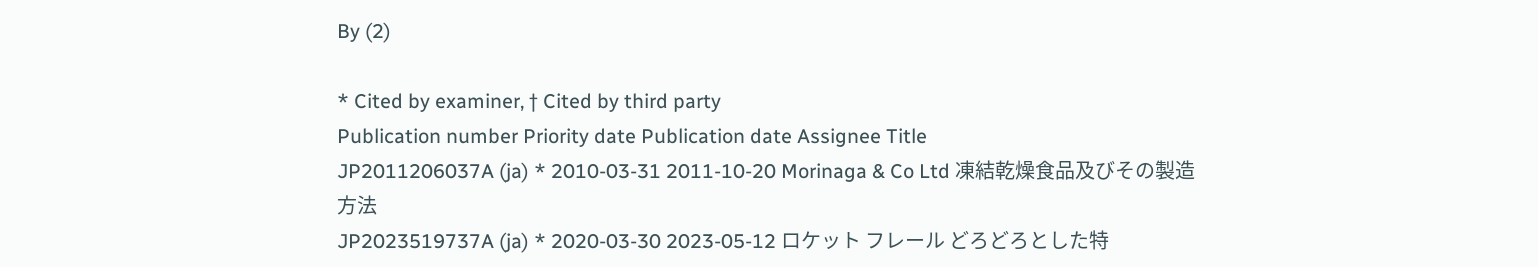By (2)

* Cited by examiner, † Cited by third party
Publication number Priority date Publication date Assignee Title
JP2011206037A (ja) * 2010-03-31 2011-10-20 Morinaga & Co Ltd 凍結乾燥食品及びその製造方法
JP2023519737A (ja) * 2020-03-30 2023-05-12 ロケット フレール どろどろとした特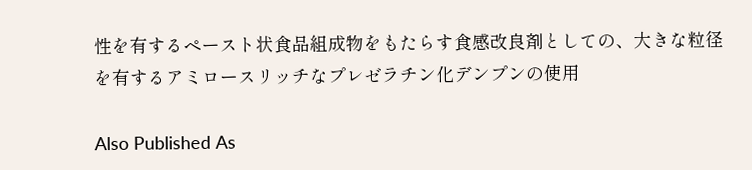性を有するペースト状食品組成物をもたらす食感改良剤としての、大きな粒径を有するアミロースリッチなプレゼラチン化デンプンの使用

Also Published As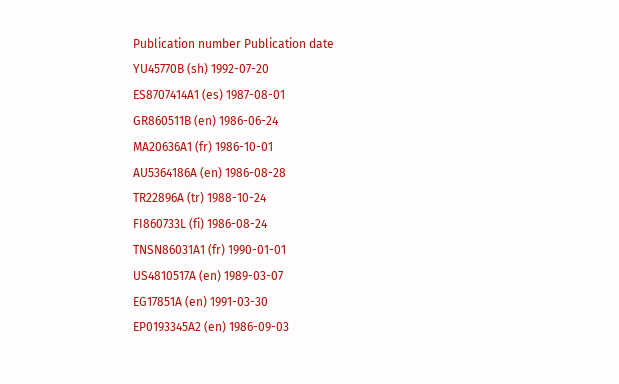Publication number Publication date
YU45770B (sh) 1992-07-20
ES8707414A1 (es) 1987-08-01
GR860511B (en) 1986-06-24
MA20636A1 (fr) 1986-10-01
AU5364186A (en) 1986-08-28
TR22896A (tr) 1988-10-24
FI860733L (fi) 1986-08-24
TNSN86031A1 (fr) 1990-01-01
US4810517A (en) 1989-03-07
EG17851A (en) 1991-03-30
EP0193345A2 (en) 1986-09-03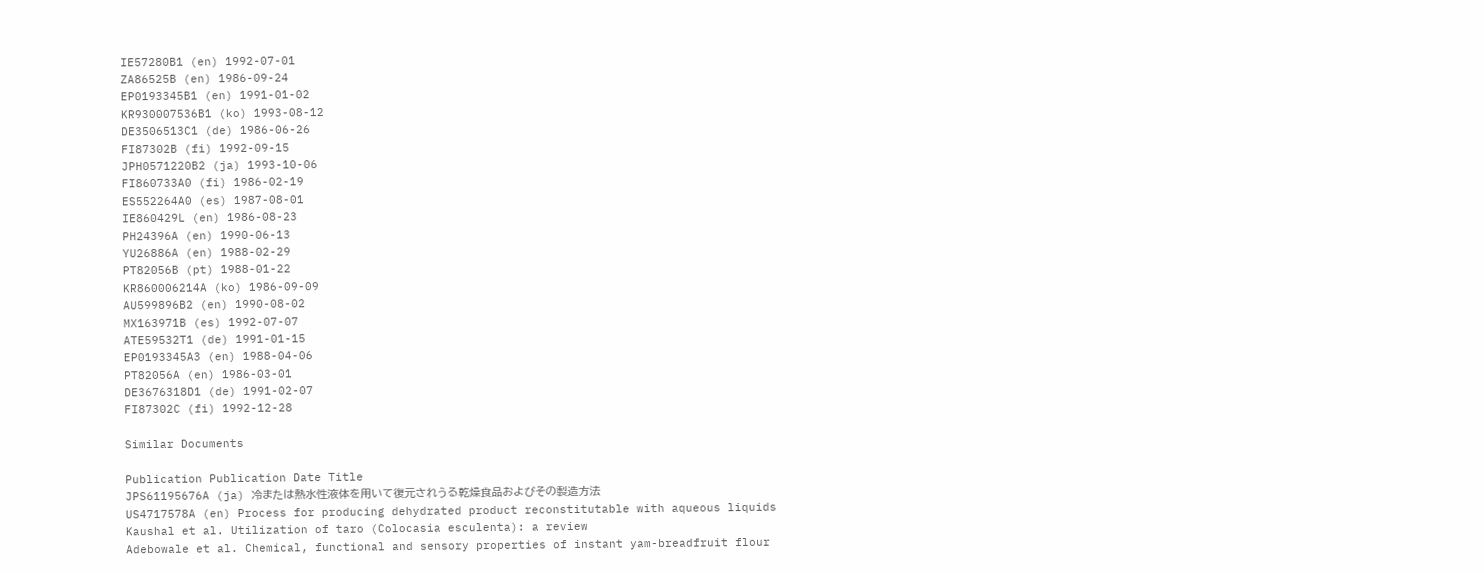IE57280B1 (en) 1992-07-01
ZA86525B (en) 1986-09-24
EP0193345B1 (en) 1991-01-02
KR930007536B1 (ko) 1993-08-12
DE3506513C1 (de) 1986-06-26
FI87302B (fi) 1992-09-15
JPH0571220B2 (ja) 1993-10-06
FI860733A0 (fi) 1986-02-19
ES552264A0 (es) 1987-08-01
IE860429L (en) 1986-08-23
PH24396A (en) 1990-06-13
YU26886A (en) 1988-02-29
PT82056B (pt) 1988-01-22
KR860006214A (ko) 1986-09-09
AU599896B2 (en) 1990-08-02
MX163971B (es) 1992-07-07
ATE59532T1 (de) 1991-01-15
EP0193345A3 (en) 1988-04-06
PT82056A (en) 1986-03-01
DE3676318D1 (de) 1991-02-07
FI87302C (fi) 1992-12-28

Similar Documents

Publication Publication Date Title
JPS61195676A (ja) 冷または熱水性液体を用いて復元されうる乾燥食品およびその製造方法
US4717578A (en) Process for producing dehydrated product reconstitutable with aqueous liquids
Kaushal et al. Utilization of taro (Colocasia esculenta): a review
Adebowale et al. Chemical, functional and sensory properties of instant yam-breadfruit flour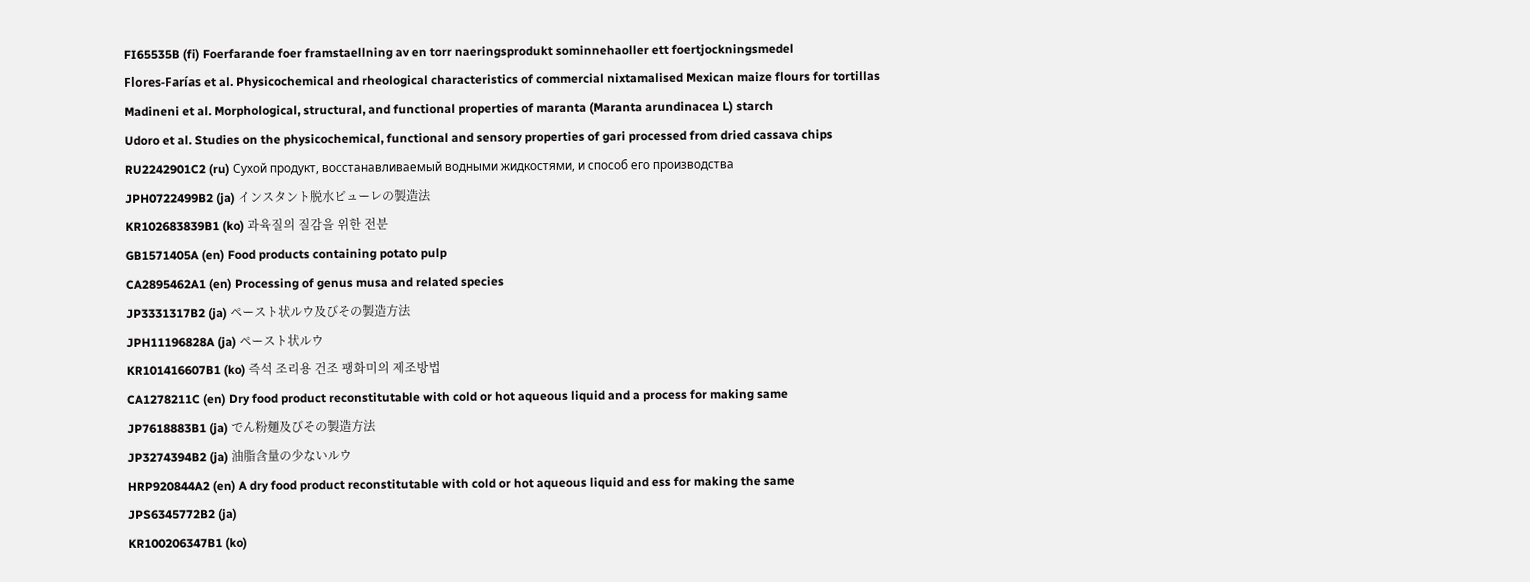FI65535B (fi) Foerfarande foer framstaellning av en torr naeringsprodukt sominnehaoller ett foertjockningsmedel
Flores‐Farías et al. Physicochemical and rheological characteristics of commercial nixtamalised Mexican maize flours for tortillas
Madineni et al. Morphological, structural, and functional properties of maranta (Maranta arundinacea L) starch
Udoro et al. Studies on the physicochemical, functional and sensory properties of gari processed from dried cassava chips
RU2242901C2 (ru) Сухой продукт, восстанавливаемый водными жидкостями, и способ его производства
JPH0722499B2 (ja) インスタント脱水ピューレの製造法
KR102683839B1 (ko) 과육질의 질감을 위한 전분
GB1571405A (en) Food products containing potato pulp
CA2895462A1 (en) Processing of genus musa and related species
JP3331317B2 (ja) ペースト状ルウ及びその製造方法
JPH11196828A (ja) ペースト状ルウ
KR101416607B1 (ko) 즉석 조리용 건조 팽화미의 제조방법
CA1278211C (en) Dry food product reconstitutable with cold or hot aqueous liquid and a process for making same
JP7618883B1 (ja) でん粉麺及びその製造方法
JP3274394B2 (ja) 油脂含量の少ないルウ
HRP920844A2 (en) A dry food product reconstitutable with cold or hot aqueous liquid and ess for making the same
JPS6345772B2 (ja)
KR100206347B1 (ko)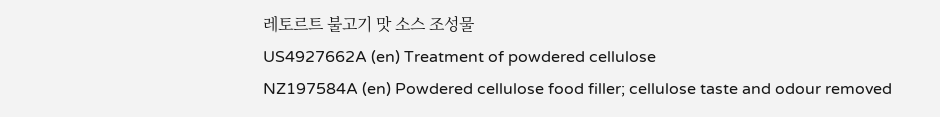레토르트 불고기 맛 소스 조성물
US4927662A (en) Treatment of powdered cellulose
NZ197584A (en) Powdered cellulose food filler; cellulose taste and odour removed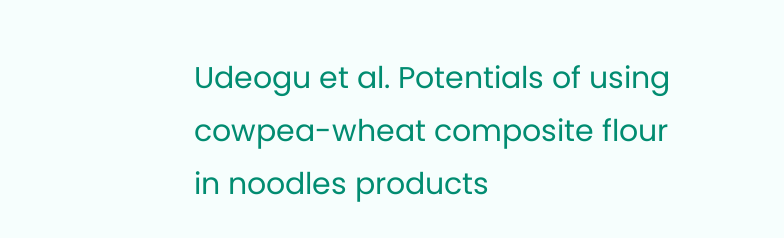Udeogu et al. Potentials of using cowpea-wheat composite flour in noodles products